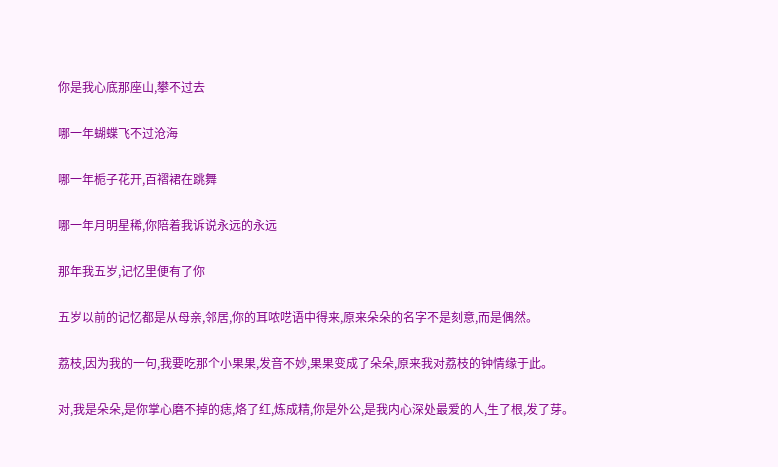你是我心底那座山,攀不过去

哪一年蝴蝶飞不过沧海

哪一年栀子花开,百褶裙在跳舞

哪一年月明星稀,你陪着我诉说永远的永远

那年我五岁,记忆里便有了你

五岁以前的记忆都是从母亲,邻居,你的耳哝呓语中得来,原来朵朵的名字不是刻意,而是偶然。

荔枝,因为我的一句,我要吃那个小果果,发音不妙,果果变成了朵朵,原来我对荔枝的钟情缘于此。

对,我是朵朵,是你掌心磨不掉的痣,烙了红,炼成精,你是外公,是我内心深处最爱的人,生了根,发了芽。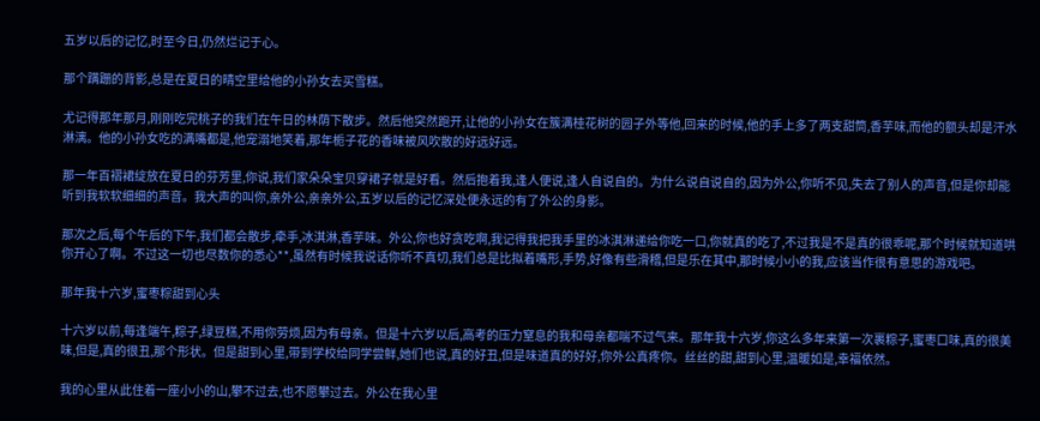五岁以后的记忆,时至今日,仍然烂记于心。

那个蹒跚的背影,总是在夏日的晴空里给他的小孙女去买雪糕。

尤记得那年那月,刚刚吃完桃子的我们在午日的林荫下散步。然后他突然跑开,让他的小孙女在簇满桂花树的园子外等他,回来的时候,他的手上多了两支甜筒,香芋味,而他的额头却是汗水淋漓。他的小孙女吃的满嘴都是,他宠溺地笑着,那年栀子花的香味被风吹散的好远好远。

那一年百褶裙绽放在夏日的芬芳里,你说,我们家朵朵宝贝穿裙子就是好看。然后抱着我,逢人便说,逢人自说自的。为什么说自说自的,因为外公,你听不见,失去了别人的声音,但是你却能听到我软软细细的声音。我大声的叫你,亲外公,亲亲外公,五岁以后的记忆深处便永远的有了外公的身影。

那次之后,每个午后的下午,我们都会散步,牵手,冰淇淋,香芋味。外公,你也好贪吃啊,我记得我把我手里的冰淇淋递给你吃一口,你就真的吃了,不过我是不是真的很乖呢,那个时候就知道哄你开心了啊。不过这一切也尽数你的悉心**,虽然有时候我说话你听不真切,我们总是比拟着嘴形,手势,好像有些滑稽,但是乐在其中,那时候小小的我,应该当作很有意思的游戏吧。

那年我十六岁,蜜枣粽甜到心头

十六岁以前,每逢端午,粽子,绿豆糕,不用你劳烦,因为有母亲。但是十六岁以后,高考的压力窒息的我和母亲都喘不过气来。那年我十六岁,你这么多年来第一次裹粽子,蜜枣口味,真的很美味,但是,真的很丑,那个形状。但是甜到心里,带到学校给同学尝鲜,她们也说,真的好丑,但是味道真的好好,你外公真疼你。丝丝的甜,甜到心里,温暖如是,幸福依然。

我的心里从此住着一座小小的山,攀不过去,也不愿攀过去。外公在我心里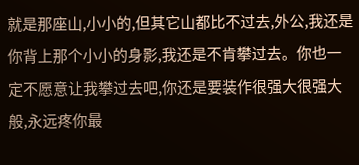就是那座山,小小的,但其它山都比不过去,外公,我还是你背上那个小小的身影,我还是不肯攀过去。你也一定不愿意让我攀过去吧,你还是要装作很强大很强大般,永远疼你最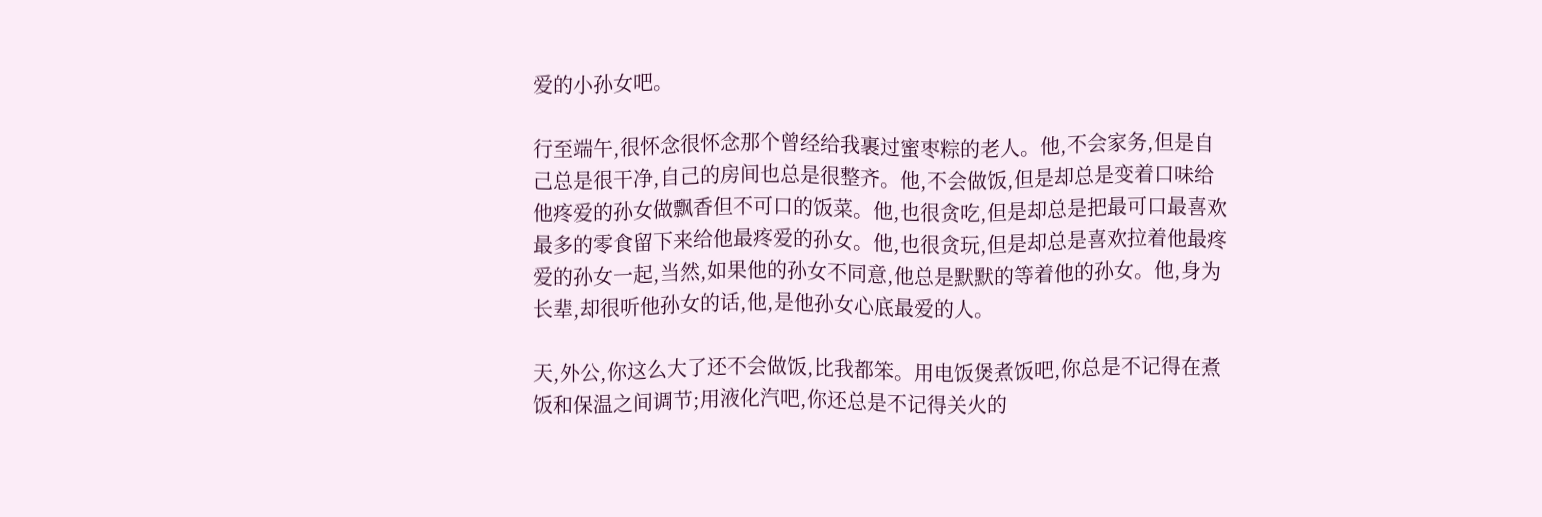爱的小孙女吧。

行至端午,很怀念很怀念那个曾经给我裹过蜜枣粽的老人。他,不会家务,但是自己总是很干净,自己的房间也总是很整齐。他,不会做饭,但是却总是变着口味给他疼爱的孙女做飘香但不可口的饭菜。他,也很贪吃,但是却总是把最可口最喜欢最多的零食留下来给他最疼爱的孙女。他,也很贪玩,但是却总是喜欢拉着他最疼爱的孙女一起,当然,如果他的孙女不同意,他总是默默的等着他的孙女。他,身为长辈,却很听他孙女的话,他,是他孙女心底最爱的人。

天,外公,你这么大了还不会做饭,比我都笨。用电饭煲煮饭吧,你总是不记得在煮饭和保温之间调节;用液化汽吧,你还总是不记得关火的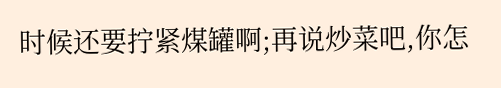时候还要拧紧煤罐啊;再说炒菜吧,你怎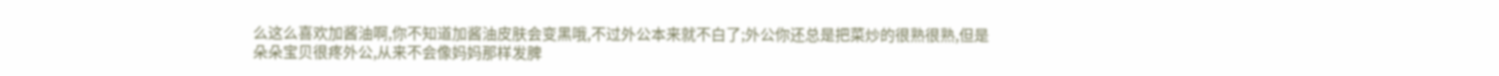么这么喜欢加酱油啊,你不知道加酱油皮肤会变黑哦,不过外公本来就不白了;外公你还总是把菜炒的很熟很熟,但是朵朵宝贝很疼外公,从来不会像妈妈那样发脾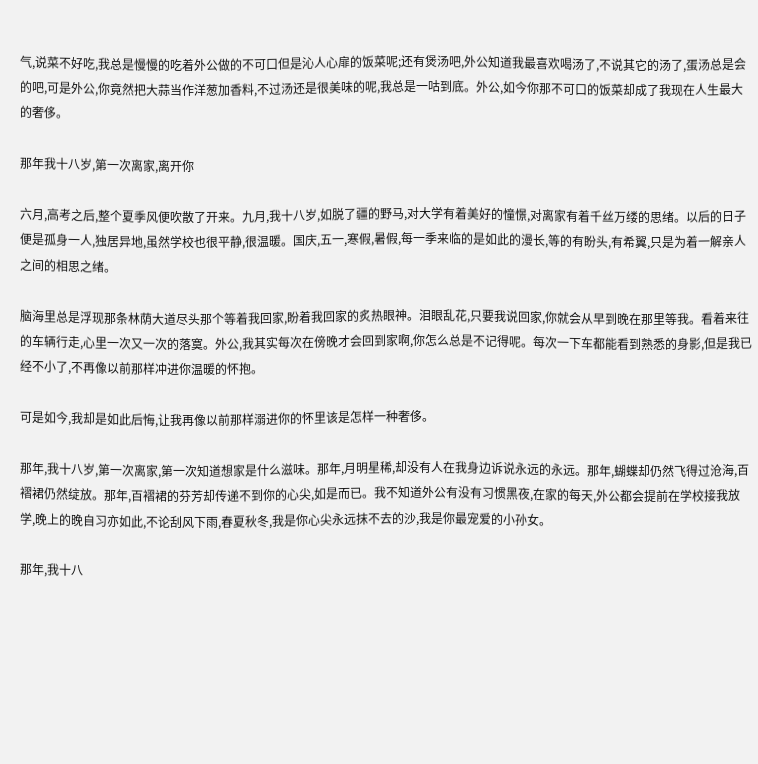气,说菜不好吃,我总是慢慢的吃着外公做的不可口但是沁人心扉的饭菜呢;还有煲汤吧,外公知道我最喜欢喝汤了,不说其它的汤了,蛋汤总是会的吧,可是外公,你竟然把大蒜当作洋葱加香料,不过汤还是很美味的呢,我总是一咕到底。外公,如今你那不可口的饭菜却成了我现在人生最大的奢侈。

那年我十八岁,第一次离家,离开你

六月,高考之后,整个夏季风便吹散了开来。九月,我十八岁,如脱了疆的野马,对大学有着美好的憧憬,对离家有着千丝万缕的思绪。以后的日子便是孤身一人,独居异地,虽然学校也很平静,很温暖。国庆,五一,寒假,暑假,每一季来临的是如此的漫长,等的有盼头,有希翼,只是为着一解亲人之间的相思之绪。

脑海里总是浮现那条林荫大道尽头那个等着我回家,盼着我回家的炙热眼神。泪眼乱花,只要我说回家,你就会从早到晚在那里等我。看着来往的车辆行走,心里一次又一次的落寞。外公,我其实每次在傍晚才会回到家啊,你怎么总是不记得呢。每次一下车都能看到熟悉的身影,但是我已经不小了,不再像以前那样冲进你温暖的怀抱。

可是如今,我却是如此后悔,让我再像以前那样溺进你的怀里该是怎样一种奢侈。

那年,我十八岁,第一次离家,第一次知道想家是什么滋味。那年,月明星稀,却没有人在我身边诉说永远的永远。那年,蝴蝶却仍然飞得过沧海,百褶裙仍然绽放。那年,百褶裙的芬芳却传递不到你的心尖,如是而已。我不知道外公有没有习惯黑夜,在家的每天,外公都会提前在学校接我放学,晚上的晚自习亦如此,不论刮风下雨,春夏秋冬,我是你心尖永远抹不去的沙,我是你最宠爱的小孙女。

那年,我十八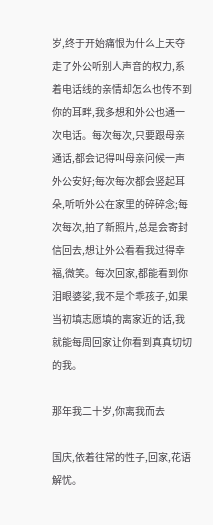岁,终于开始痛恨为什么上天夺走了外公听别人声音的权力,系着电话线的亲情却怎么也传不到你的耳畔,我多想和外公也通一次电话。每次每次,只要跟母亲通话,都会记得叫母亲问候一声外公安好;每次每次都会竖起耳朵,听听外公在家里的碎碎念;每次每次,拍了新照片,总是会寄封信回去,想让外公看看我过得幸福,微笑。每次回家,都能看到你泪眼婆娑,我不是个乖孩子,如果当初填志愿填的离家近的话,我就能每周回家让你看到真真切切的我。

那年我二十岁,你离我而去

国庆,依着往常的性子,回家,花语解忧。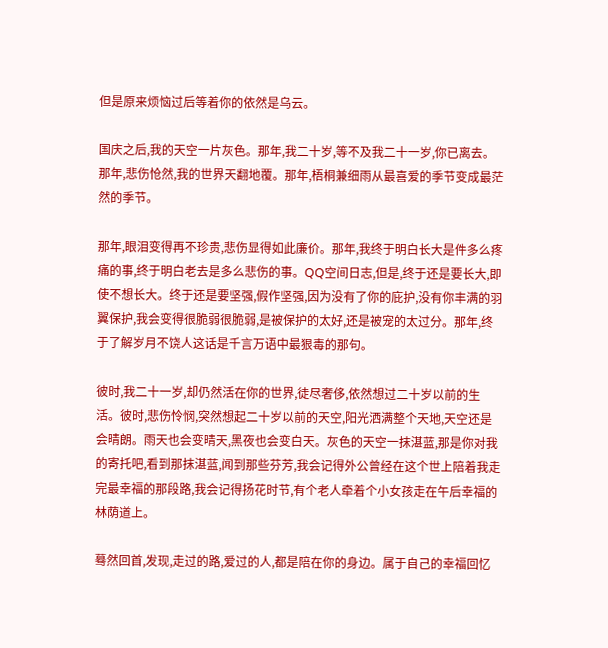但是原来烦恼过后等着你的依然是乌云。

国庆之后,我的天空一片灰色。那年,我二十岁,等不及我二十一岁,你已离去。那年,悲伤怆然,我的世界天翻地覆。那年,梧桐兼细雨从最喜爱的季节变成最茫然的季节。

那年,眼泪变得再不珍贵,悲伤显得如此廉价。那年,我终于明白长大是件多么疼痛的事,终于明白老去是多么悲伤的事。QQ空间日志,但是,终于还是要长大,即使不想长大。终于还是要坚强,假作坚强,因为没有了你的庇护,没有你丰满的羽翼保护,我会变得很脆弱很脆弱,是被保护的太好,还是被宠的太过分。那年,终于了解岁月不饶人这话是千言万语中最狠毒的那句。

彼时,我二十一岁,却仍然活在你的世界,徒尽奢侈,依然想过二十岁以前的生活。彼时,悲伤怜悯,突然想起二十岁以前的天空,阳光洒满整个天地,天空还是会晴朗。雨天也会变晴天,黑夜也会变白天。灰色的天空一抹湛蓝,那是你对我的寄托吧,看到那抹湛蓝,闻到那些芬芳,我会记得外公曾经在这个世上陪着我走完最幸福的那段路,我会记得扬花时节,有个老人牵着个小女孩走在午后幸福的林荫道上。

蓦然回首,发现,走过的路,爱过的人,都是陪在你的身边。属于自己的幸福回忆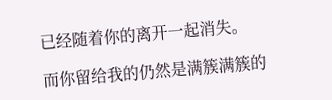已经随着你的离开一起消失。

而你留给我的仍然是满簇满簇的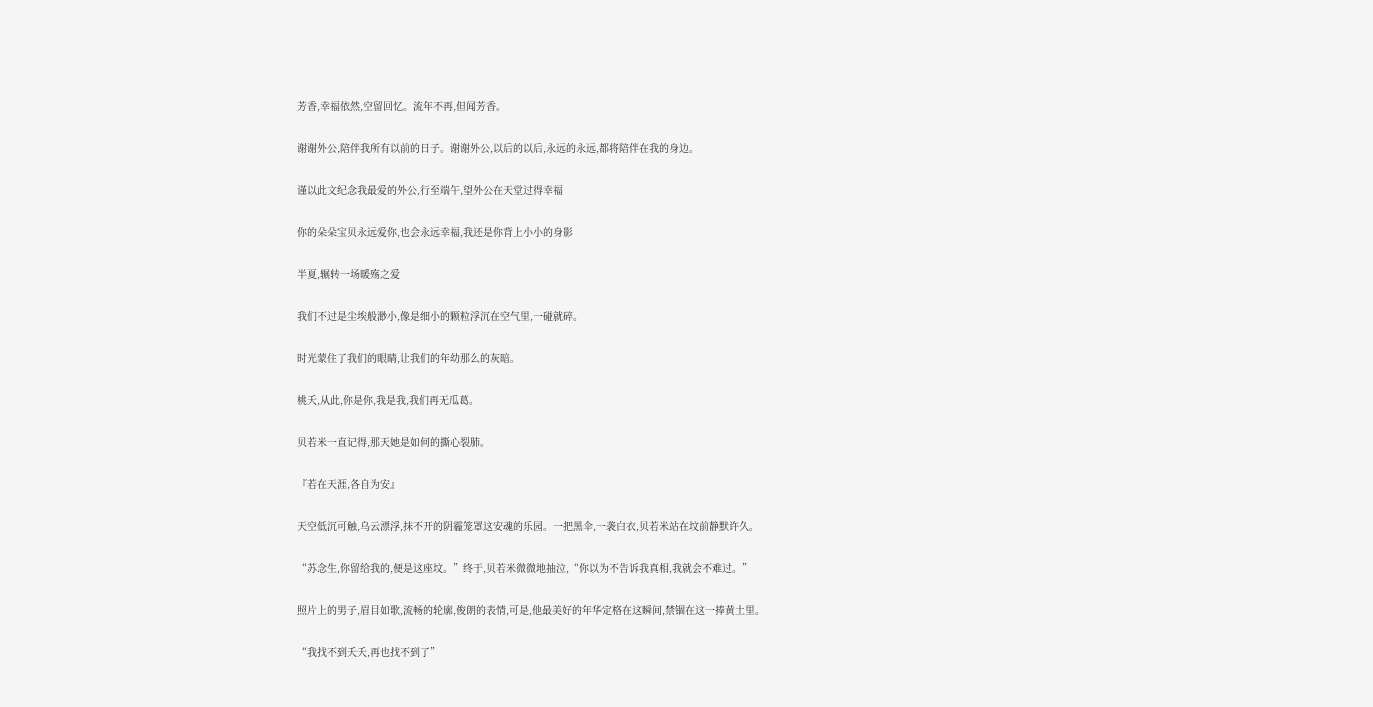芳香,幸福依然,空留回忆。流年不再,但闻芳香。

谢谢外公,陪伴我所有以前的日子。谢谢外公,以后的以后,永远的永远,都将陪伴在我的身边。

谨以此文纪念我最爱的外公,行至端午,望外公在天堂过得幸福

你的朵朵宝贝永远爱你,也会永远幸福,我还是你背上小小的身影

半夏,辗转一场暖殇之爱

我们不过是尘埃般渺小,像是细小的颗粒浮沉在空气里,一碰就碎。

时光蒙住了我们的眼睛,让我们的年幼那么的灰暗。

桃夭,从此,你是你,我是我,我们再无瓜葛。

贝若米一直记得,那天她是如何的撕心裂肺。

『若在天涯,各自为安』

天空低沉可触,乌云漂浮,抹不开的阴霾笼罩这安魂的乐园。一把黑伞,一袭白衣,贝若米站在坟前静默许久。

“苏念生,你留给我的,便是这座坟。”终于,贝若米微微地抽泣,“你以为不告诉我真相,我就会不难过。”

照片上的男子,眉目如歌,流畅的轮廓,俊朗的表情,可是,他最美好的年华定格在这瞬间,禁锢在这一捧黄土里。

“我找不到夭夭,再也找不到了”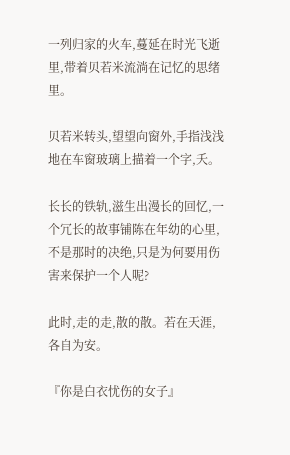一列归家的火车,蔓延在时光飞逝里,带着贝若米流淌在记忆的思绪里。

贝若米转头,望望向窗外,手指浅浅地在车窗玻璃上描着一个字,夭。

长长的铁轨,滋生出漫长的回忆,一个冗长的故事铺陈在年幼的心里,不是那时的决绝,只是为何要用伤害来保护一个人呢?

此时,走的走,散的散。若在天涯,各自为安。

『你是白衣忧伤的女子』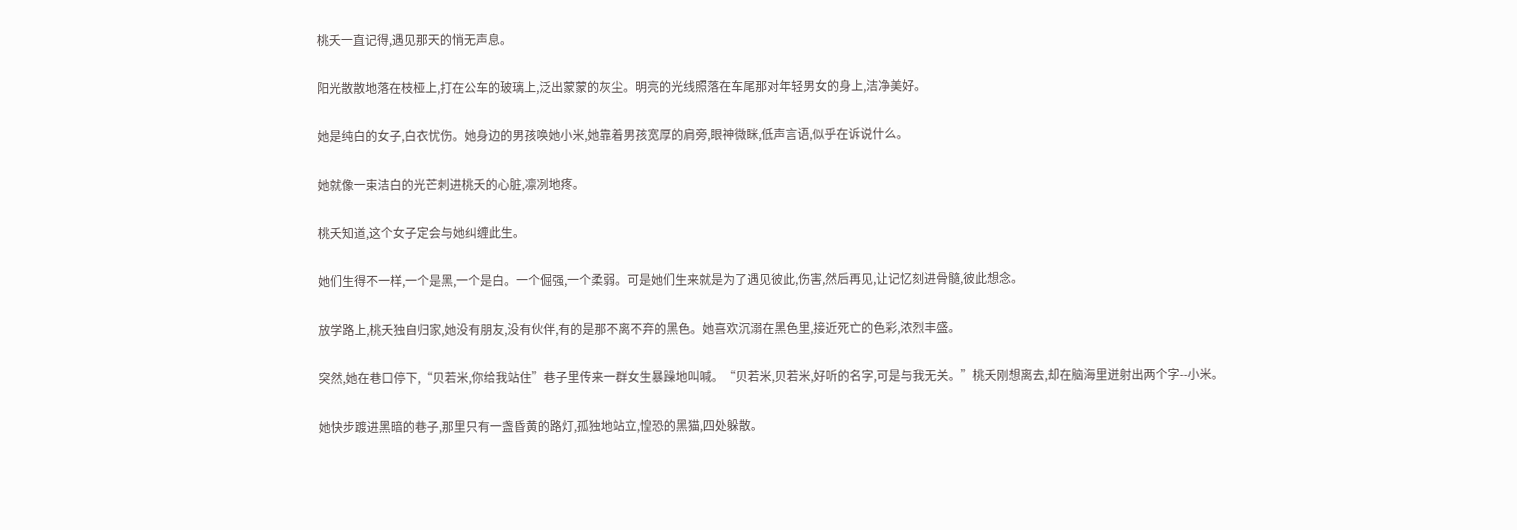桃夭一直记得,遇见那天的悄无声息。

阳光散散地落在枝桠上,打在公车的玻璃上,泛出蒙蒙的灰尘。明亮的光线照落在车尾那对年轻男女的身上,洁净美好。

她是纯白的女子,白衣忧伤。她身边的男孩唤她小米,她靠着男孩宽厚的肩旁,眼神微眯,低声言语,似乎在诉说什么。

她就像一束洁白的光芒刺进桃夭的心脏,凛冽地疼。

桃夭知道,这个女子定会与她纠缠此生。

她们生得不一样,一个是黑,一个是白。一个倔强,一个柔弱。可是她们生来就是为了遇见彼此,伤害,然后再见,让记忆刻进骨髓,彼此想念。

放学路上,桃夭独自归家,她没有朋友,没有伙伴,有的是那不离不弃的黑色。她喜欢沉溺在黑色里,接近死亡的色彩,浓烈丰盛。

突然,她在巷口停下,“贝若米,你给我站住”巷子里传来一群女生暴躁地叫喊。“贝若米,贝若米,好听的名字,可是与我无关。”桃夭刚想离去,却在脑海里迸射出两个字--小米。

她快步踱进黑暗的巷子,那里只有一盏昏黄的路灯,孤独地站立,惶恐的黑猫,四处躲散。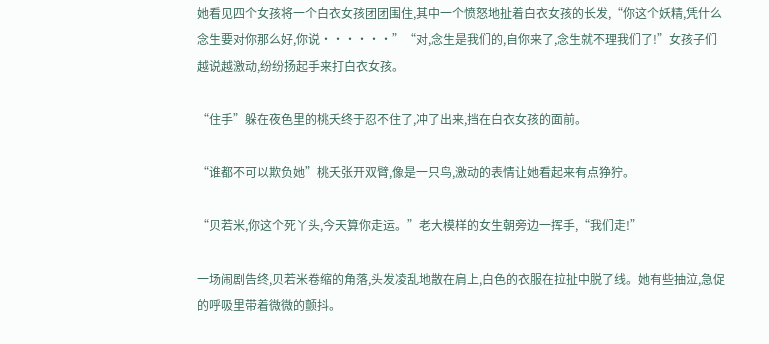她看见四个女孩将一个白衣女孩团团围住,其中一个愤怒地扯着白衣女孩的长发,“你这个妖精,凭什么念生要对你那么好,你说······”“对,念生是我们的,自你来了,念生就不理我们了!”女孩子们越说越激动,纷纷扬起手来打白衣女孩。

“住手”躲在夜色里的桃夭终于忍不住了,冲了出来,挡在白衣女孩的面前。

“谁都不可以欺负她”桃夭张开双臂,像是一只鸟,激动的表情让她看起来有点狰狞。

“贝若米,你这个死丫头,今天算你走运。”老大模样的女生朝旁边一挥手,“我们走!”

一场闹剧告终,贝若米卷缩的角落,头发凌乱地散在肩上,白色的衣服在拉扯中脱了线。她有些抽泣,急促的呼吸里带着微微的颤抖。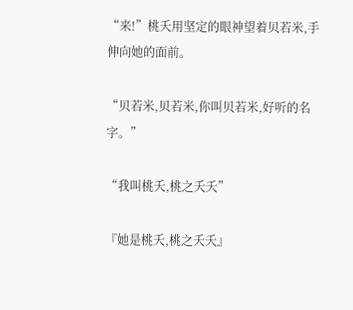“来!”桃夭用坚定的眼神望着贝若米,手伸向她的面前。

“贝若米,贝若米,你叫贝若米,好听的名字。”

“我叫桃夭,桃之夭夭”

『她是桃夭,桃之夭夭』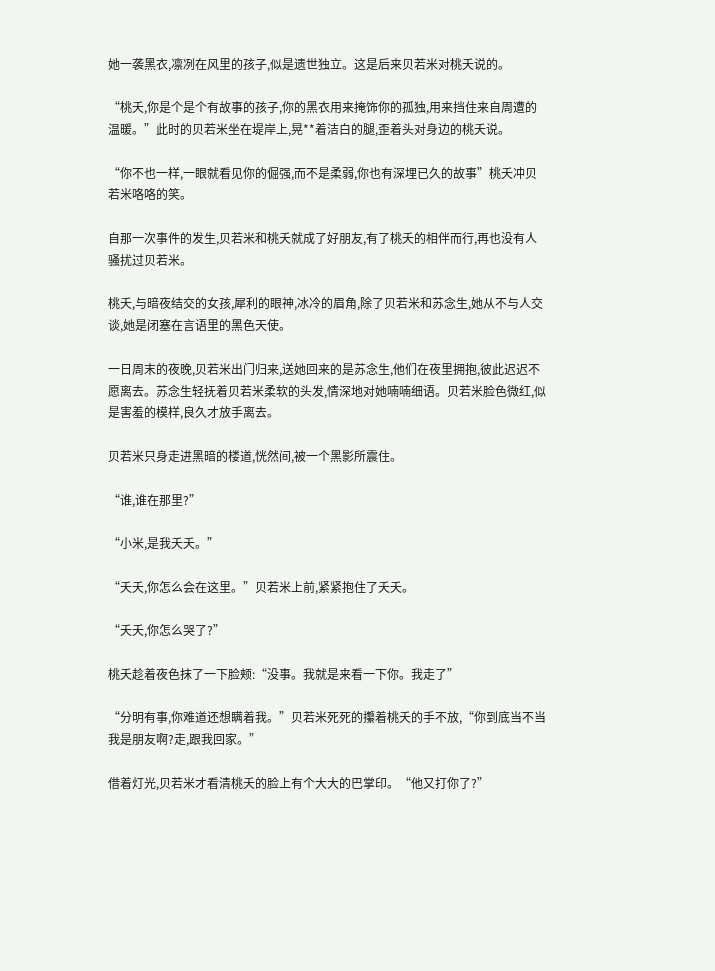她一袭黑衣,凛冽在风里的孩子,似是遗世独立。这是后来贝若米对桃夭说的。

“桃夭,你是个是个有故事的孩子,你的黑衣用来掩饰你的孤独,用来挡住来自周遭的温暖。”此时的贝若米坐在堤岸上,晃**着洁白的腿,歪着头对身边的桃夭说。

“你不也一样,一眼就看见你的倔强,而不是柔弱,你也有深埋已久的故事”桃夭冲贝若米咯咯的笑。

自那一次事件的发生,贝若米和桃夭就成了好朋友,有了桃夭的相伴而行,再也没有人骚扰过贝若米。

桃夭,与暗夜结交的女孩,犀利的眼神,冰冷的眉角,除了贝若米和苏念生,她从不与人交谈,她是闭塞在言语里的黑色天使。

一日周末的夜晚,贝若米出门归来,送她回来的是苏念生,他们在夜里拥抱,彼此迟迟不愿离去。苏念生轻抚着贝若米柔软的头发,情深地对她喃喃细语。贝若米脸色微红,似是害羞的模样,良久才放手离去。

贝若米只身走进黑暗的楼道,恍然间,被一个黑影所震住。

“谁,谁在那里?”

“小米,是我夭夭。”

“夭夭,你怎么会在这里。”贝若米上前,紧紧抱住了夭夭。

“夭夭,你怎么哭了?”

桃夭趁着夜色抹了一下脸颊:“没事。我就是来看一下你。我走了”

“分明有事,你难道还想瞒着我。”贝若米死死的攥着桃夭的手不放,“你到底当不当我是朋友啊?走,跟我回家。”

借着灯光,贝若米才看清桃夭的脸上有个大大的巴掌印。“他又打你了?”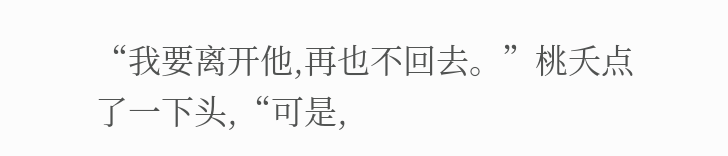“我要离开他,再也不回去。”桃夭点了一下头,“可是,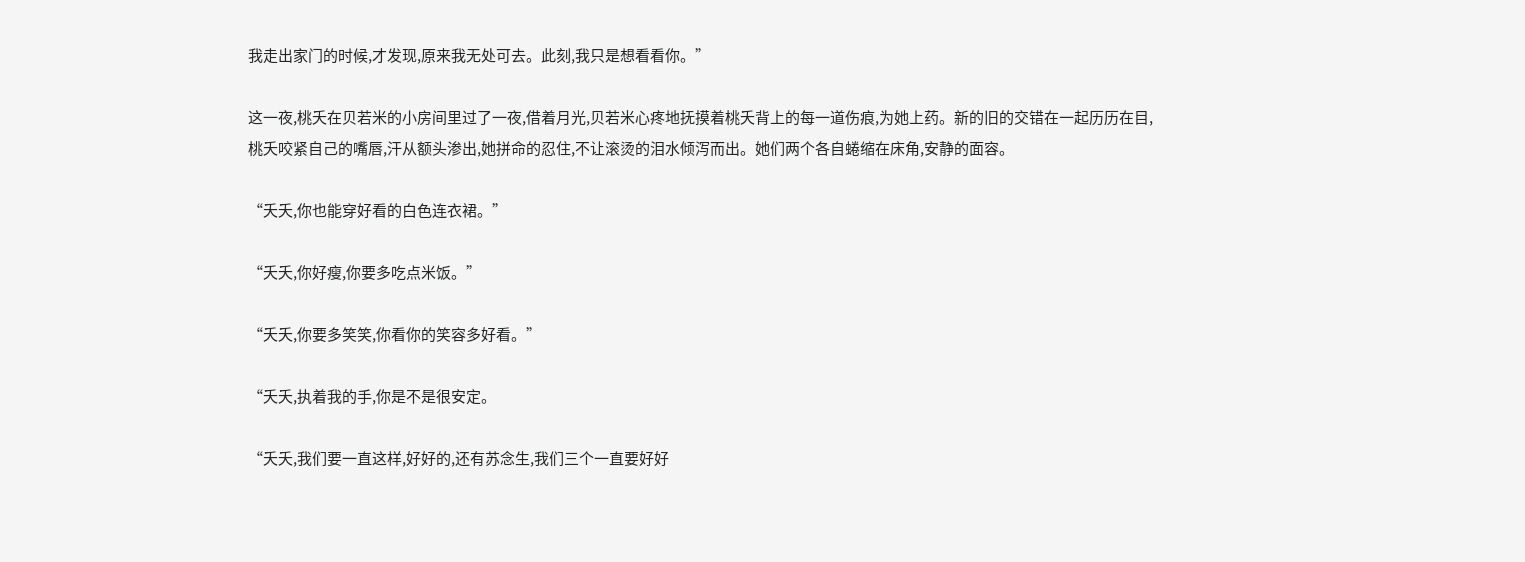我走出家门的时候,才发现,原来我无处可去。此刻,我只是想看看你。”

这一夜,桃夭在贝若米的小房间里过了一夜,借着月光,贝若米心疼地抚摸着桃夭背上的每一道伤痕,为她上药。新的旧的交错在一起历历在目,桃夭咬紧自己的嘴唇,汗从额头渗出,她拼命的忍住,不让滚烫的泪水倾泻而出。她们两个各自蜷缩在床角,安静的面容。

“夭夭,你也能穿好看的白色连衣裙。”

“夭夭,你好瘦,你要多吃点米饭。”

“夭夭,你要多笑笑,你看你的笑容多好看。”

“夭夭,执着我的手,你是不是很安定。

“夭夭,我们要一直这样,好好的,还有苏念生,我们三个一直要好好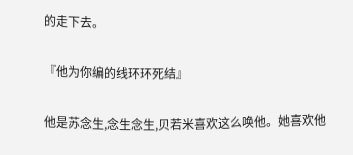的走下去。

『他为你编的线环环死结』

他是苏念生,念生念生,贝若米喜欢这么唤他。她喜欢他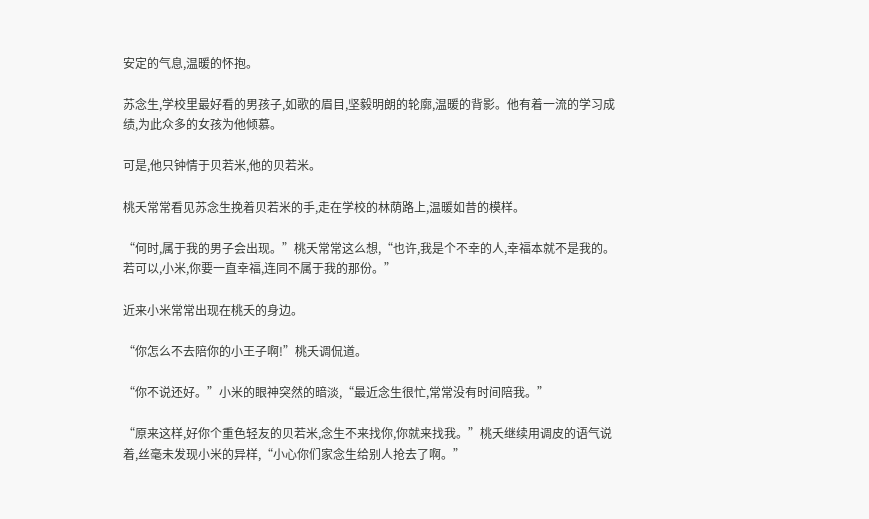安定的气息,温暖的怀抱。

苏念生,学校里最好看的男孩子,如歌的眉目,坚毅明朗的轮廓,温暖的背影。他有着一流的学习成绩,为此众多的女孩为他倾慕。

可是,他只钟情于贝若米,他的贝若米。

桃夭常常看见苏念生挽着贝若米的手,走在学校的林荫路上,温暖如昔的模样。

“何时,属于我的男子会出现。”桃夭常常这么想,“也许,我是个不幸的人,幸福本就不是我的。若可以,小米,你要一直幸福,连同不属于我的那份。”

近来小米常常出现在桃夭的身边。

“你怎么不去陪你的小王子啊!”桃夭调侃道。

“你不说还好。”小米的眼神突然的暗淡,“最近念生很忙,常常没有时间陪我。”

“原来这样,好你个重色轻友的贝若米,念生不来找你,你就来找我。”桃夭继续用调皮的语气说着,丝毫未发现小米的异样,“小心你们家念生给别人抢去了啊。”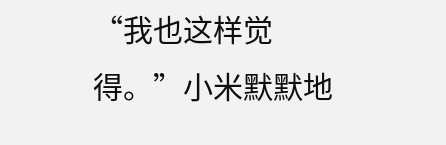“我也这样觉得。”小米默默地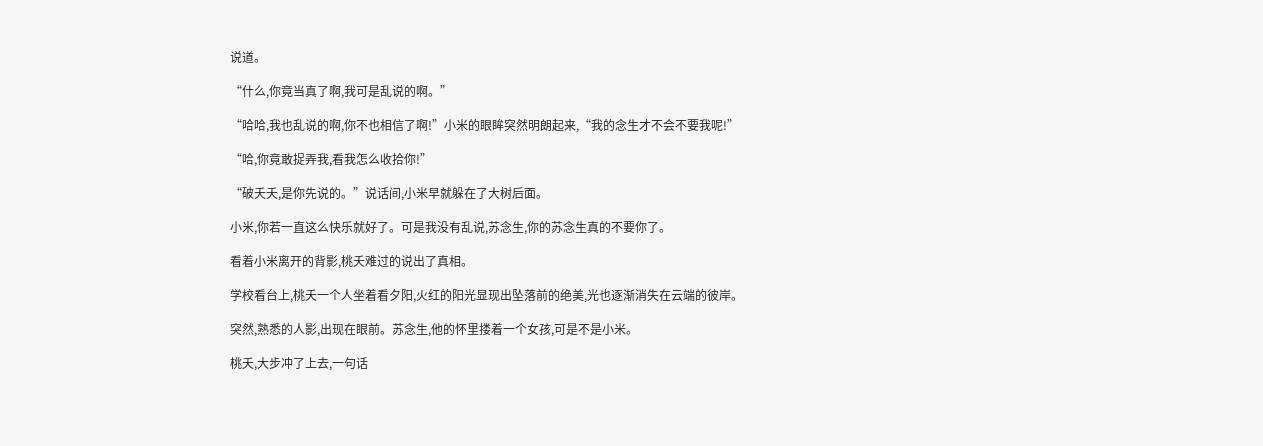说道。

“什么,你竟当真了啊,我可是乱说的啊。”

“哈哈,我也乱说的啊,你不也相信了啊!”小米的眼眸突然明朗起来,“我的念生才不会不要我呢!”

“哈,你竟敢捉弄我,看我怎么收拾你!”

“破夭夭,是你先说的。”说话间,小米早就躲在了大树后面。

小米,你若一直这么快乐就好了。可是我没有乱说,苏念生,你的苏念生真的不要你了。

看着小米离开的背影,桃夭难过的说出了真相。

学校看台上,桃夭一个人坐着看夕阳,火红的阳光显现出坠落前的绝美,光也逐渐消失在云端的彼岸。

突然,熟悉的人影,出现在眼前。苏念生,他的怀里搂着一个女孩,可是不是小米。

桃夭,大步冲了上去,一句话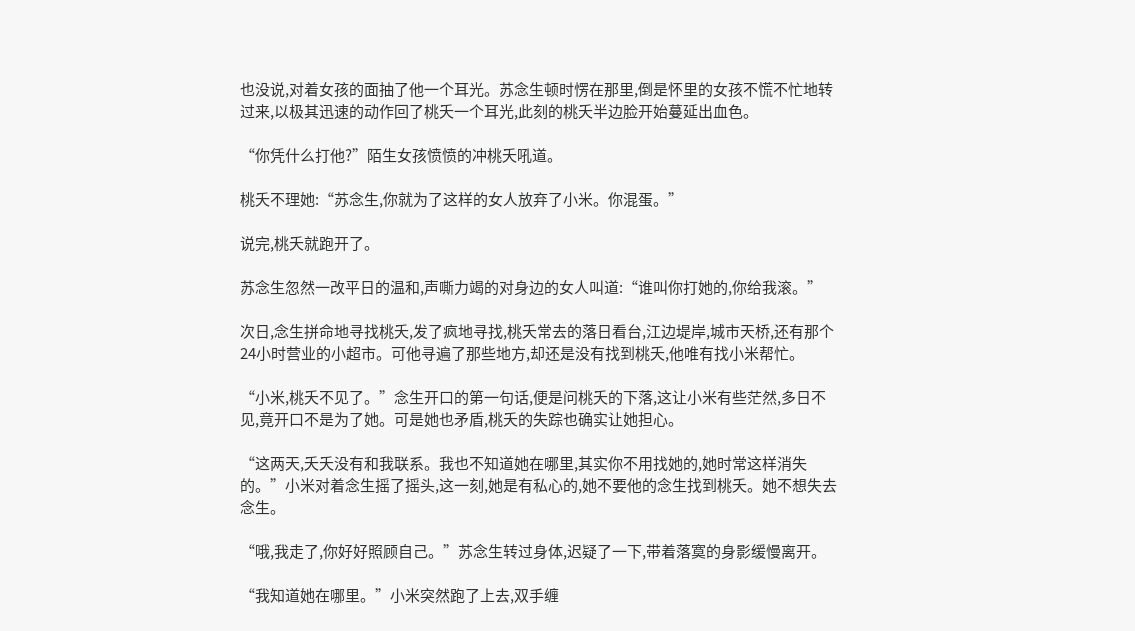也没说,对着女孩的面抽了他一个耳光。苏念生顿时愣在那里,倒是怀里的女孩不慌不忙地转过来,以极其迅速的动作回了桃夭一个耳光,此刻的桃夭半边脸开始蔓延出血色。

“你凭什么打他?”陌生女孩愤愤的冲桃夭吼道。

桃夭不理她:“苏念生,你就为了这样的女人放弃了小米。你混蛋。”

说完,桃夭就跑开了。

苏念生忽然一改平日的温和,声嘶力竭的对身边的女人叫道:“谁叫你打她的,你给我滚。”

次日,念生拼命地寻找桃夭,发了疯地寻找,桃夭常去的落日看台,江边堤岸,城市天桥,还有那个24小时营业的小超市。可他寻遍了那些地方,却还是没有找到桃夭,他唯有找小米帮忙。

“小米,桃夭不见了。”念生开口的第一句话,便是问桃夭的下落,这让小米有些茫然,多日不见,竟开口不是为了她。可是她也矛盾,桃夭的失踪也确实让她担心。

“这两天,夭夭没有和我联系。我也不知道她在哪里,其实你不用找她的,她时常这样消失的。”小米对着念生摇了摇头,这一刻,她是有私心的,她不要他的念生找到桃夭。她不想失去念生。

“哦,我走了,你好好照顾自己。”苏念生转过身体,迟疑了一下,带着落寞的身影缓慢离开。

“我知道她在哪里。”小米突然跑了上去,双手缠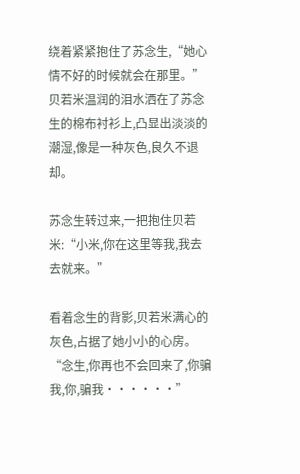绕着紧紧抱住了苏念生,“她心情不好的时候就会在那里。”贝若米温润的泪水洒在了苏念生的棉布衬衫上,凸显出淡淡的潮湿,像是一种灰色,良久不退却。

苏念生转过来,一把抱住贝若米:“小米,你在这里等我,我去去就来。”

看着念生的背影,贝若米满心的灰色,占据了她小小的心房。“念生,你再也不会回来了,你骗我,你,骗我······”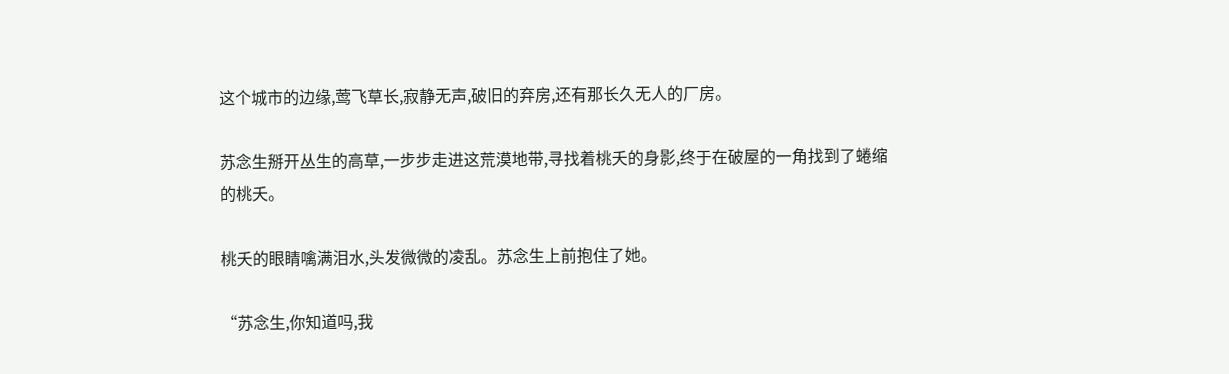这个城市的边缘,莺飞草长,寂静无声,破旧的弃房,还有那长久无人的厂房。

苏念生掰开丛生的高草,一步步走进这荒漠地带,寻找着桃夭的身影,终于在破屋的一角找到了蜷缩的桃夭。

桃夭的眼睛噙满泪水,头发微微的凌乱。苏念生上前抱住了她。

“苏念生,你知道吗,我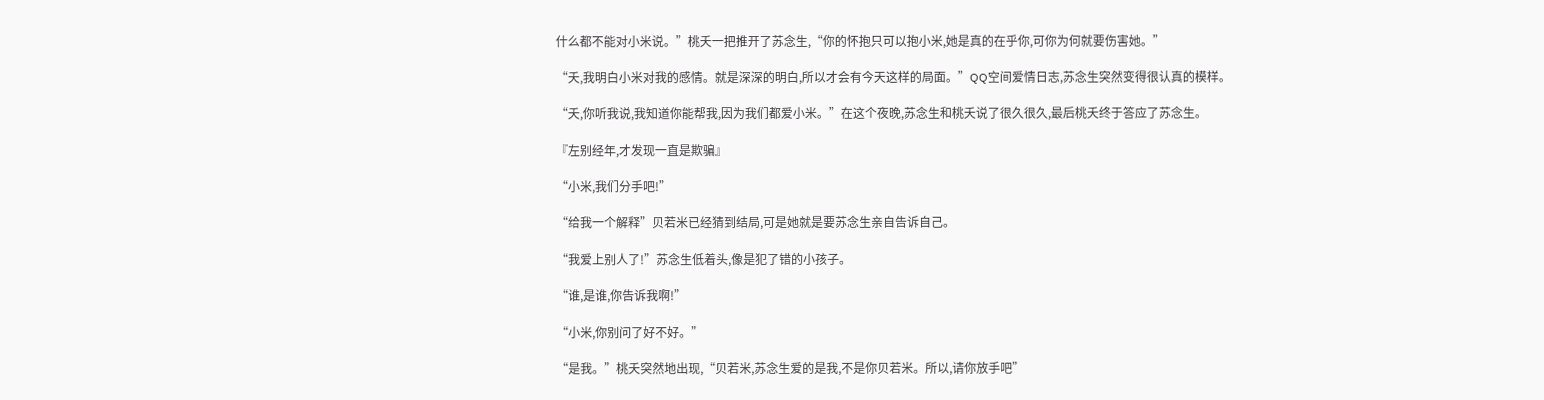什么都不能对小米说。”桃夭一把推开了苏念生,“你的怀抱只可以抱小米,她是真的在乎你,可你为何就要伤害她。”

“夭,我明白小米对我的感情。就是深深的明白,所以才会有今天这样的局面。”QQ空间爱情日志,苏念生突然变得很认真的模样。

“夭,你听我说,我知道你能帮我,因为我们都爱小米。”在这个夜晚,苏念生和桃夭说了很久很久,最后桃夭终于答应了苏念生。

『左别经年,才发现一直是欺骗』

“小米,我们分手吧!”

“给我一个解释”贝若米已经猜到结局,可是她就是要苏念生亲自告诉自己。

“我爱上别人了!”苏念生低着头,像是犯了错的小孩子。

“谁,是谁,你告诉我啊!”

“小米,你别问了好不好。”

“是我。”桃夭突然地出现,“贝若米,苏念生爱的是我,不是你贝若米。所以,请你放手吧”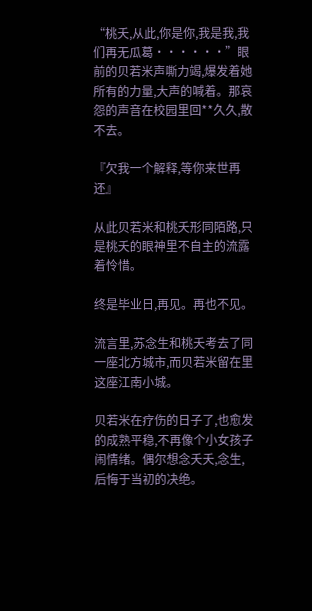“桃夭,从此,你是你,我是我,我们再无瓜葛······”眼前的贝若米声嘶力竭,爆发着她所有的力量,大声的喊着。那哀怨的声音在校园里回**久久,散不去。

『欠我一个解释,等你来世再还』

从此贝若米和桃夭形同陌路,只是桃夭的眼神里不自主的流露着怜惜。

终是毕业日,再见。再也不见。

流言里,苏念生和桃夭考去了同一座北方城市,而贝若米留在里这座江南小城。

贝若米在疗伤的日子了,也愈发的成熟平稳,不再像个小女孩子闹情绪。偶尔想念夭夭,念生,后悔于当初的决绝。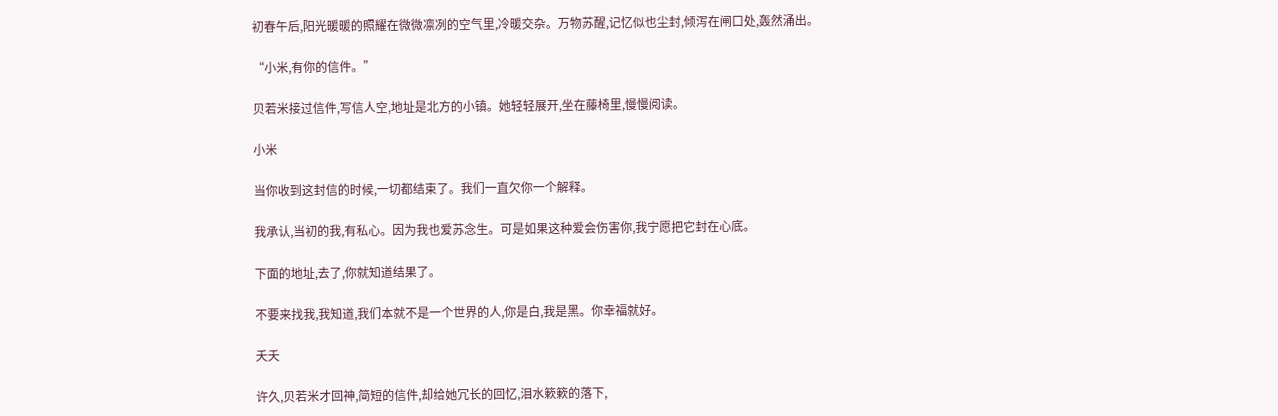初春午后,阳光暖暖的照耀在微微凛冽的空气里,冷暖交杂。万物苏醒,记忆似也尘封,倾泻在闸口处,轰然涌出。

“小米,有你的信件。”

贝若米接过信件,写信人空,地址是北方的小镇。她轻轻展开,坐在藤椅里,慢慢阅读。

小米

当你收到这封信的时候,一切都结束了。我们一直欠你一个解释。

我承认,当初的我,有私心。因为我也爱苏念生。可是如果这种爱会伤害你,我宁愿把它封在心底。

下面的地址,去了,你就知道结果了。

不要来找我,我知道,我们本就不是一个世界的人,你是白,我是黑。你幸福就好。

夭夭

许久,贝若米才回神,简短的信件,却给她冗长的回忆,泪水簌簌的落下,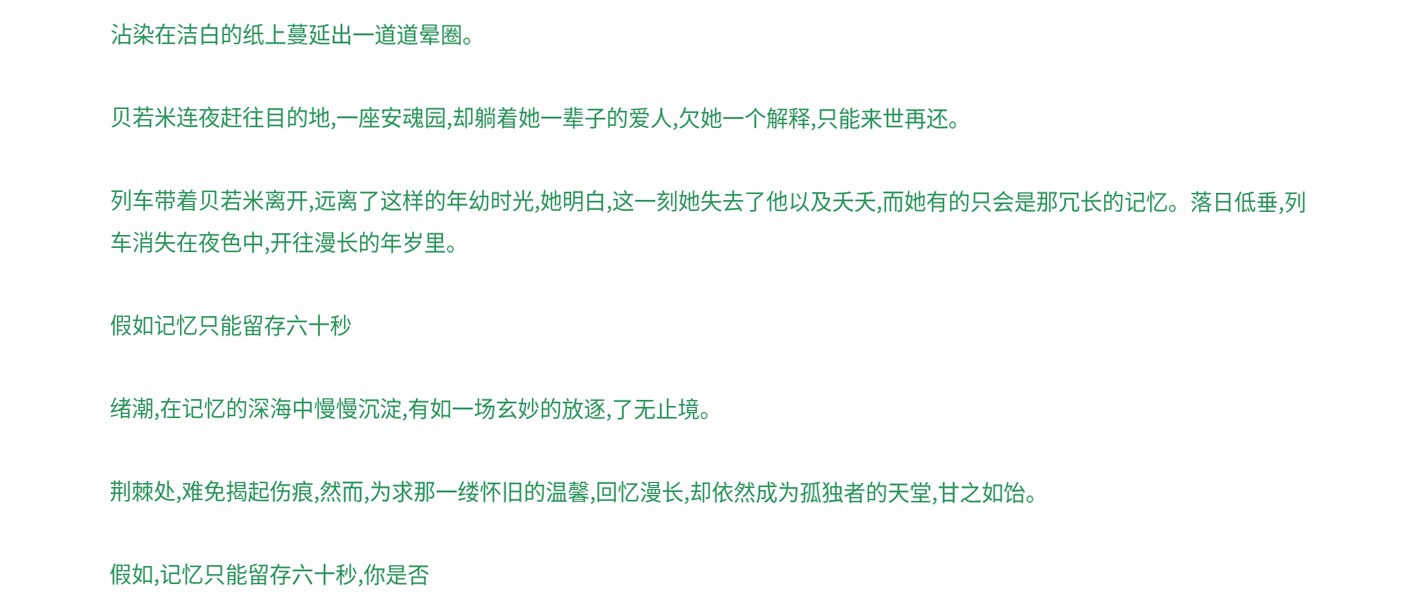沾染在洁白的纸上蔓延出一道道晕圈。

贝若米连夜赶往目的地,一座安魂园,却躺着她一辈子的爱人,欠她一个解释,只能来世再还。

列车带着贝若米离开,远离了这样的年幼时光,她明白,这一刻她失去了他以及夭夭,而她有的只会是那冗长的记忆。落日低垂,列车消失在夜色中,开往漫长的年岁里。

假如记忆只能留存六十秒

绪潮,在记忆的深海中慢慢沉淀,有如一场玄妙的放逐,了无止境。

荆棘处,难免揭起伤痕,然而,为求那一缕怀旧的温馨,回忆漫长,却依然成为孤独者的天堂,甘之如饴。

假如,记忆只能留存六十秒,你是否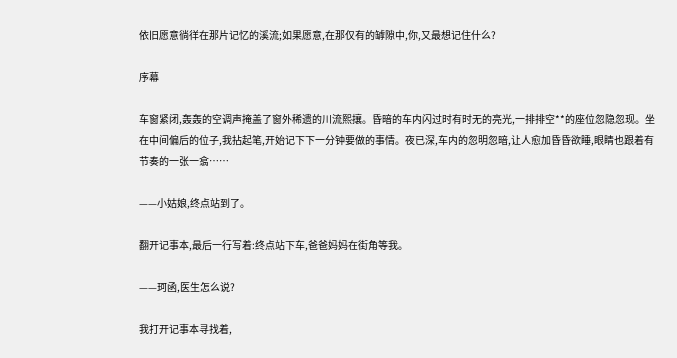依旧愿意徜徉在那片记忆的溪流;如果愿意,在那仅有的罅隙中,你,又最想记住什么?

序幕

车窗紧闭,轰轰的空调声掩盖了窗外稀遗的川流熙攘。昏暗的车内闪过时有时无的亮光,一排排空**的座位忽隐忽现。坐在中间偏后的位子,我拈起笔,开始记下下一分钟要做的事情。夜已深,车内的忽明忽暗,让人愈加昏昏欲睡,眼睛也跟着有节奏的一张一翕……

——小姑娘,终点站到了。

翻开记事本,最后一行写着:终点站下车,爸爸妈妈在街角等我。

——珂函,医生怎么说?

我打开记事本寻找着,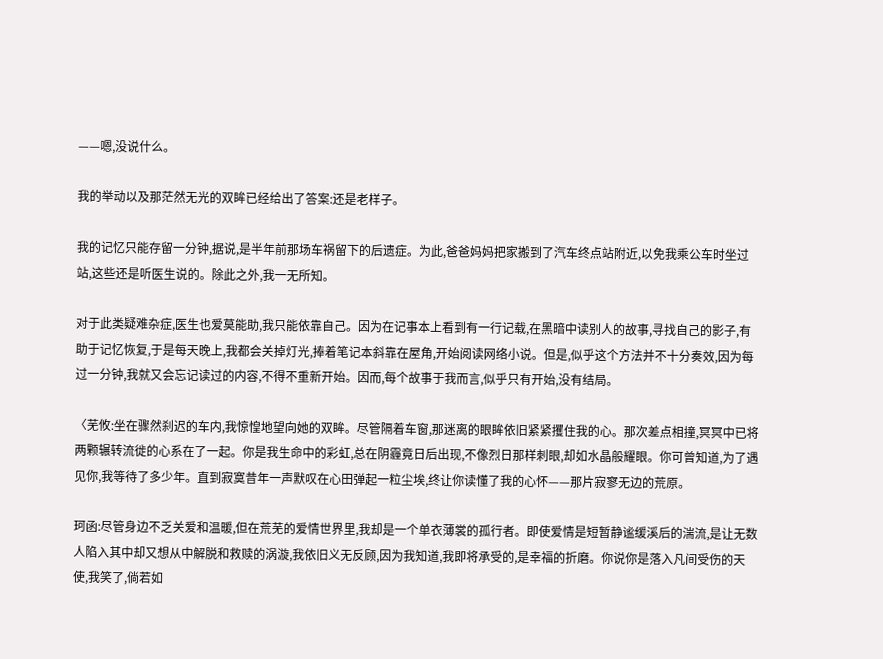——嗯,没说什么。

我的举动以及那茫然无光的双眸已经给出了答案:还是老样子。

我的记忆只能存留一分钟,据说,是半年前那场车祸留下的后遗症。为此,爸爸妈妈把家搬到了汽车终点站附近,以免我乘公车时坐过站,这些还是听医生说的。除此之外,我一无所知。

对于此类疑难杂症,医生也爱莫能助,我只能依靠自己。因为在记事本上看到有一行记载,在黑暗中读别人的故事,寻找自己的影子,有助于记忆恢复,于是每天晚上,我都会关掉灯光,捧着笔记本斜靠在屋角,开始阅读网络小说。但是,似乎这个方法并不十分奏效,因为每过一分钟,我就又会忘记读过的内容,不得不重新开始。因而,每个故事于我而言,似乎只有开始,没有结局。

〈芜攸:坐在骤然刹迟的车内,我惊惶地望向她的双眸。尽管隔着车窗,那迷离的眼眸依旧紧紧攫住我的心。那次差点相撞,冥冥中已将两颗辗转流徙的心系在了一起。你是我生命中的彩虹,总在阴霾竟日后出现,不像烈日那样刺眼,却如水晶般耀眼。你可曾知道,为了遇见你,我等待了多少年。直到寂寞昔年一声默叹在心田弹起一粒尘埃,终让你读懂了我的心怀——那片寂寥无边的荒原。

珂函:尽管身边不乏关爱和温暖,但在荒芜的爱情世界里,我却是一个单衣薄裳的孤行者。即使爱情是短暂静谧缓溪后的湍流,是让无数人陷入其中却又想从中解脱和救赎的涡漩,我依旧义无反顾,因为我知道,我即将承受的,是幸福的折磨。你说你是落入凡间受伤的天使,我笑了,倘若如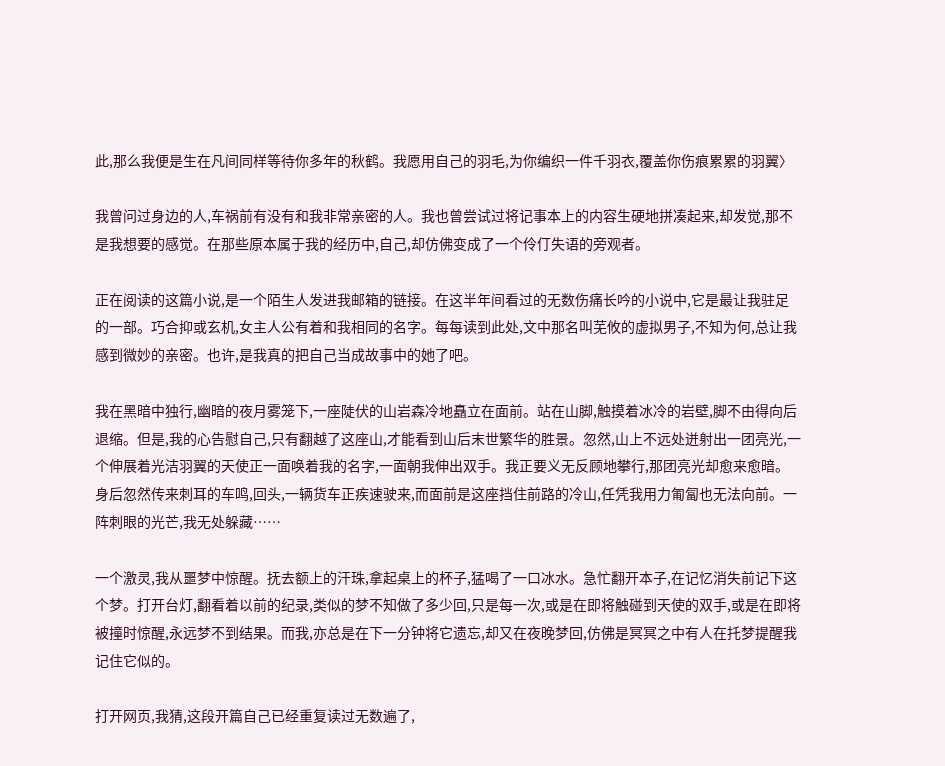此,那么我便是生在凡间同样等待你多年的秋鹤。我愿用自己的羽毛,为你编织一件千羽衣,覆盖你伤痕累累的羽翼〉

我曾问过身边的人,车祸前有没有和我非常亲密的人。我也曾尝试过将记事本上的内容生硬地拼凑起来,却发觉,那不是我想要的感觉。在那些原本属于我的经历中,自己,却仿佛变成了一个伶仃失语的旁观者。

正在阅读的这篇小说,是一个陌生人发进我邮箱的链接。在这半年间看过的无数伤痛长吟的小说中,它是最让我驻足的一部。巧合抑或玄机,女主人公有着和我相同的名字。每每读到此处,文中那名叫芜攸的虚拟男子,不知为何,总让我感到微妙的亲密。也许,是我真的把自己当成故事中的她了吧。

我在黑暗中独行,幽暗的夜月雾笼下,一座陡伏的山岩森冷地矗立在面前。站在山脚,触摸着冰冷的岩壁,脚不由得向后退缩。但是,我的心告慰自己,只有翻越了这座山,才能看到山后末世繁华的胜景。忽然,山上不远处迸射出一团亮光,一个伸展着光洁羽翼的天使正一面唤着我的名字,一面朝我伸出双手。我正要义无反顾地攀行,那团亮光却愈来愈暗。身后忽然传来刺耳的车鸣,回头,一辆货车正疾速驶来,而面前是这座挡住前路的冷山,任凭我用力匍匐也无法向前。一阵刺眼的光芒,我无处躲藏……

一个激灵,我从噩梦中惊醒。抚去额上的汗珠,拿起桌上的杯子,猛喝了一口冰水。急忙翻开本子,在记忆消失前记下这个梦。打开台灯,翻看着以前的纪录,类似的梦不知做了多少回,只是每一次,或是在即将触碰到天使的双手,或是在即将被撞时惊醒,永远梦不到结果。而我,亦总是在下一分钟将它遗忘,却又在夜晚梦回,仿佛是冥冥之中有人在托梦提醒我记住它似的。

打开网页,我猜,这段开篇自己已经重复读过无数遍了,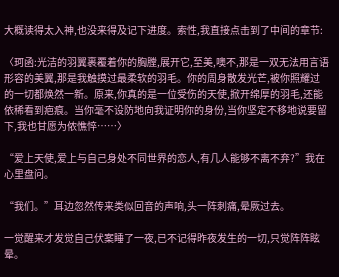大概读得太入神,也没来得及记下进度。索性,我直接点击到了中间的章节:

〈珂函:光洁的羽翼裹覆着你的胸膛,展开它,至美,噢不,那是一双无法用言语形容的美翼,那是我触摸过最柔软的羽毛。你的周身散发光芒,被你照耀过的一切都焕然一新。原来,你真的是一位受伤的天使,掀开绵厚的羽毛,还能依稀看到疤痕。当你毫不设防地向我证明你的身份,当你坚定不移地说要留下,我也甘愿为侬憔悴……〉

“爱上天使,爱上与自己身处不同世界的恋人,有几人能够不离不弃?”我在心里盘问。

“我们。”耳边忽然传来类似回音的声响,头一阵刺痛,晕厥过去。

一觉醒来才发觉自己伏案睡了一夜,已不记得昨夜发生的一切,只觉阵阵眩晕。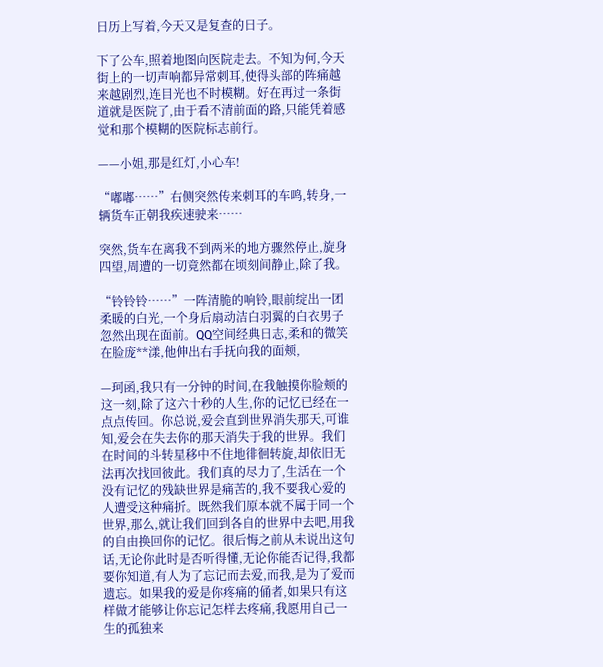日历上写着,今天又是复查的日子。

下了公车,照着地图向医院走去。不知为何,今天街上的一切声响都异常刺耳,使得头部的阵痛越来越剧烈,连目光也不时模糊。好在再过一条街道就是医院了,由于看不清前面的路,只能凭着感觉和那个模糊的医院标志前行。

——小姐,那是红灯,小心车!

“嘟嘟……”右侧突然传来刺耳的车鸣,转身,一辆货车正朝我疾速驶来……

突然,货车在离我不到两米的地方骤然停止,旋身四望,周遭的一切竟然都在顷刻间静止,除了我。

“铃铃铃……”一阵清脆的响铃,眼前绽出一团柔暖的白光,一个身后扇动洁白羽翼的白衣男子忽然出现在面前。QQ空间经典日志,柔和的微笑在脸庞**漾,他伸出右手抚向我的面颊,

—珂函,我只有一分钟的时间,在我触摸你脸颊的这一刻,除了这六十秒的人生,你的记忆已经在一点点传回。你总说,爱会直到世界消失那天,可谁知,爱会在失去你的那天消失于我的世界。我们在时间的斗转星移中不住地徘徊转旋,却依旧无法再次找回彼此。我们真的尽力了,生活在一个没有记忆的残缺世界是痛苦的,我不要我心爱的人遭受这种痛折。既然我们原本就不属于同一个世界,那么,就让我们回到各自的世界中去吧,用我的自由换回你的记忆。很后悔之前从未说出这句话,无论你此时是否听得懂,无论你能否记得,我都要你知道,有人为了忘记而去爱,而我,是为了爱而遗忘。如果我的爱是你疼痛的俑者,如果只有这样做才能够让你忘记怎样去疼痛,我愿用自己一生的孤独来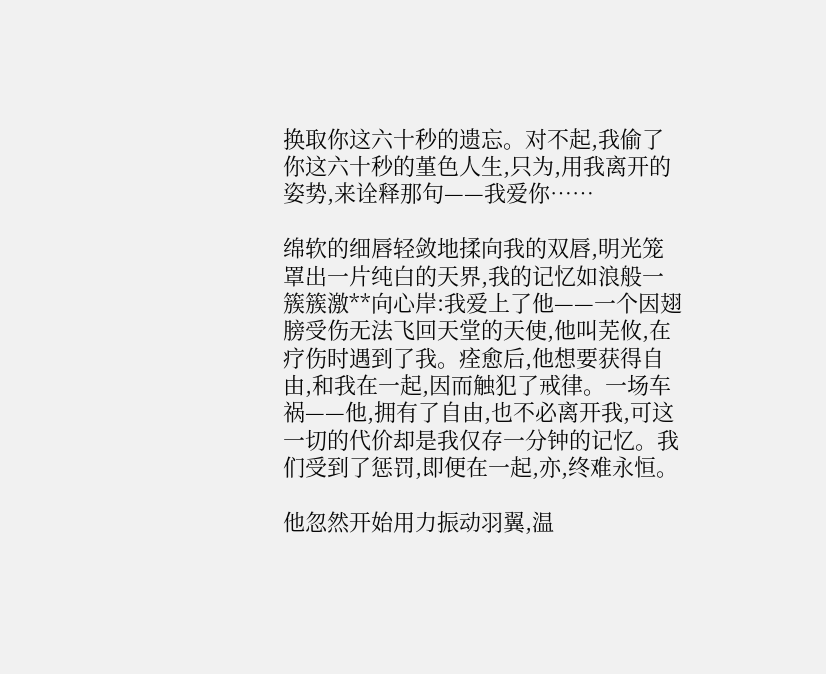换取你这六十秒的遗忘。对不起,我偷了你这六十秒的堇色人生,只为,用我离开的姿势,来诠释那句——我爱你……

绵软的细唇轻敛地揉向我的双唇,明光笼罩出一片纯白的天界,我的记忆如浪般一簇簇激**向心岸:我爱上了他——一个因翅膀受伤无法飞回天堂的天使,他叫芜攸,在疗伤时遇到了我。痊愈后,他想要获得自由,和我在一起,因而触犯了戒律。一场车祸——他,拥有了自由,也不必离开我,可这一切的代价却是我仅存一分钟的记忆。我们受到了惩罚,即便在一起,亦,终难永恒。

他忽然开始用力振动羽翼,温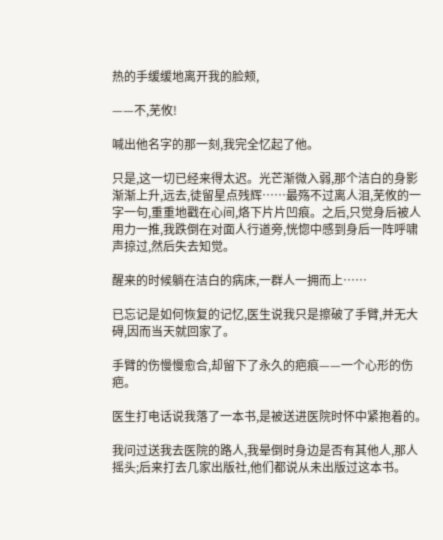热的手缓缓地离开我的脸颊,

——不,芜攸!

喊出他名字的那一刻,我完全忆起了他。

只是,这一切已经来得太迟。光芒渐微入弱,那个洁白的身影渐渐上升,远去,徒留星点残辉……最殇不过离人泪,芜攸的一字一句,重重地戳在心间,烙下片片凹痕。之后,只觉身后被人用力一推,我跌倒在对面人行道旁,恍惚中感到身后一阵呼啸声掠过,然后失去知觉。

醒来的时候躺在洁白的病床,一群人一拥而上……

已忘记是如何恢复的记忆,医生说我只是擦破了手臂,并无大碍,因而当天就回家了。

手臂的伤慢慢愈合,却留下了永久的疤痕——一个心形的伤疤。

医生打电话说我落了一本书,是被送进医院时怀中紧抱着的。

我问过送我去医院的路人,我晕倒时身边是否有其他人,那人摇头;后来打去几家出版社,他们都说从未出版过这本书。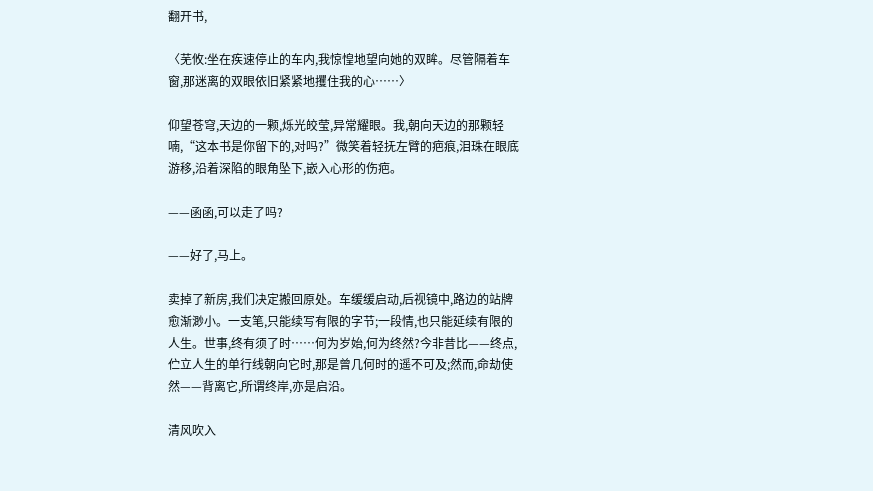翻开书,

〈芜攸:坐在疾速停止的车内,我惊惶地望向她的双眸。尽管隔着车窗,那迷离的双眼依旧紧紧地攫住我的心……〉

仰望苍穹,天边的一颗,烁光皎莹,异常耀眼。我,朝向天边的那颗轻喃,“这本书是你留下的,对吗?”微笑着轻抚左臂的疤痕,泪珠在眼底游移,沿着深陷的眼角坠下,嵌入心形的伤疤。

——函函,可以走了吗?

——好了,马上。

卖掉了新房,我们决定搬回原处。车缓缓启动,后视镜中,路边的站牌愈渐渺小。一支笔,只能续写有限的字节;一段情,也只能延续有限的人生。世事,终有须了时……何为岁始,何为终然?今非昔比——终点,伫立人生的单行线朝向它时,那是曾几何时的遥不可及;然而,命劫使然——背离它,所谓终岸,亦是启沿。

清风吹入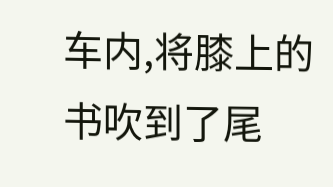车内,将膝上的书吹到了尾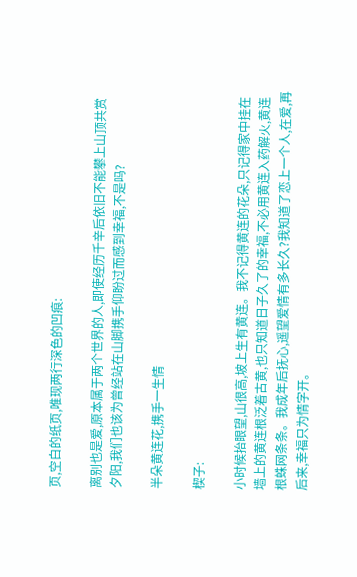页,空白的纸页,唯现两行深色的凹痕:

离别也是爱,原本属于两个世界的人,即使经历千辛后依旧不能攀上山顶共赏夕阳,我们也该为曾经站在山脚携手仰盼过而感到幸福,不是吗?

半朵黄连花,携手一生情

楔子:

小时候抬眼望,山很高,坡上生有黄连。我不记得黄连的花朵,只记得家中挂在墙上的黄连根泛着古黄,也只知道日子久了的幸福,不必用黄连入药解火,黄连根蛛网条条。我成年后抚心,遥望爱情有多长久?我知道了恋上一个人,在爱,再后来,幸福只为情字开。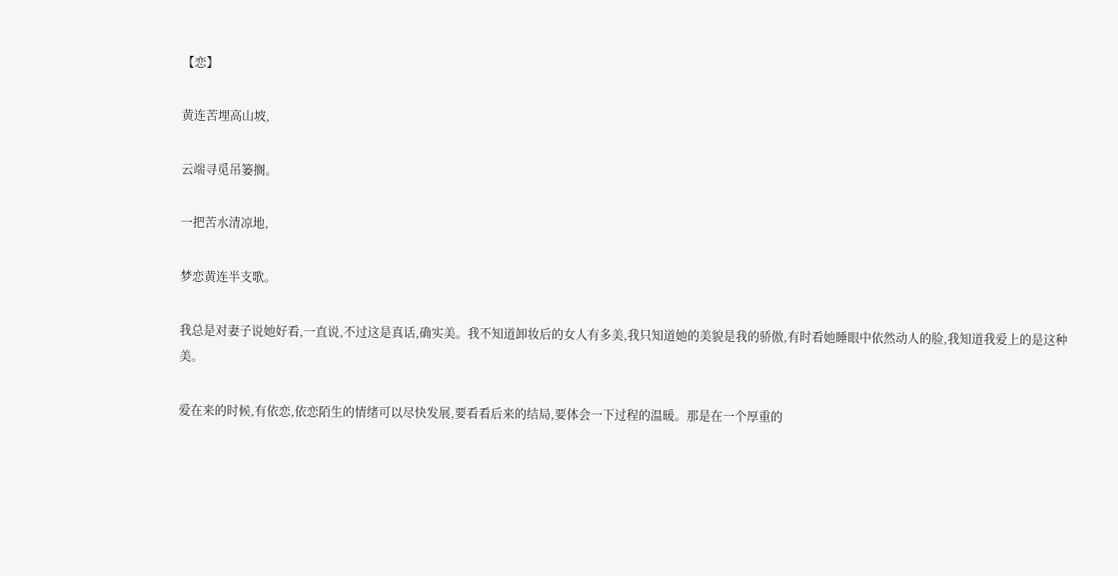【恋】

黄连苦埋高山坡,

云端寻觅吊篓搁。

一把苦水清凉地,

梦恋黄连半支歌。

我总是对妻子说她好看,一直说,不过这是真话,确实美。我不知道卸妆后的女人有多美,我只知道她的美貌是我的骄傲,有时看她睡眼中依然动人的脸,我知道我爱上的是这种美。

爱在来的时候,有依恋,依恋陌生的情绪可以尽快发展,要看看后来的结局,要体会一下过程的温暖。那是在一个厚重的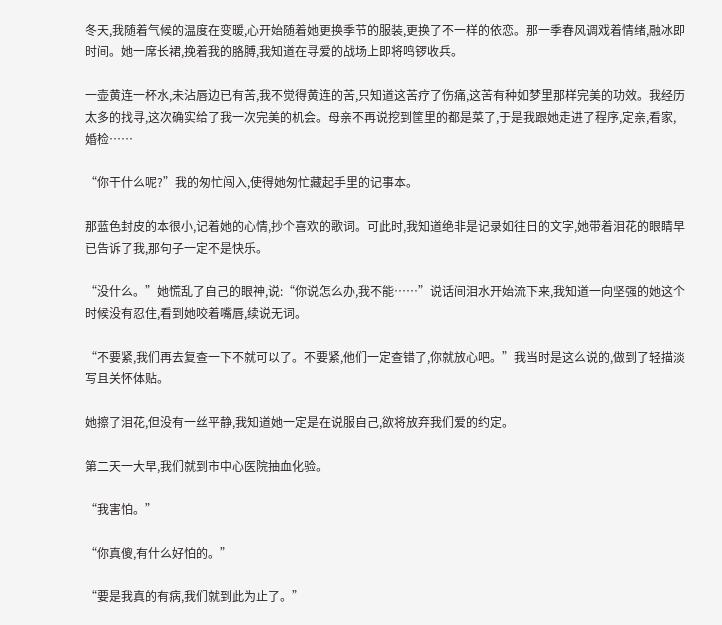冬天,我随着气候的温度在变暖,心开始随着她更换季节的服装,更换了不一样的依恋。那一季春风调戏着情绪,融冰即时间。她一席长裙,挽着我的胳膊,我知道在寻爱的战场上即将鸣锣收兵。

一壶黄连一杯水,未沾唇边已有苦,我不觉得黄连的苦,只知道这苦疗了伤痛,这苦有种如梦里那样完美的功效。我经历太多的找寻,这次确实给了我一次完美的机会。母亲不再说挖到筐里的都是菜了,于是我跟她走进了程序,定亲,看家,婚检……

“你干什么呢?”我的匆忙闯入,使得她匆忙藏起手里的记事本。

那蓝色封皮的本很小,记着她的心情,抄个喜欢的歌词。可此时,我知道绝非是记录如往日的文字,她带着泪花的眼睛早已告诉了我,那句子一定不是快乐。

“没什么。”她慌乱了自己的眼神,说:“你说怎么办,我不能……”说话间泪水开始流下来,我知道一向坚强的她这个时候没有忍住,看到她咬着嘴唇,续说无词。

“不要紧,我们再去复查一下不就可以了。不要紧,他们一定查错了,你就放心吧。”我当时是这么说的,做到了轻描淡写且关怀体贴。

她擦了泪花,但没有一丝平静,我知道她一定是在说服自己,欲将放弃我们爱的约定。

第二天一大早,我们就到市中心医院抽血化验。

“我害怕。”

“你真傻,有什么好怕的。”

“要是我真的有病,我们就到此为止了。”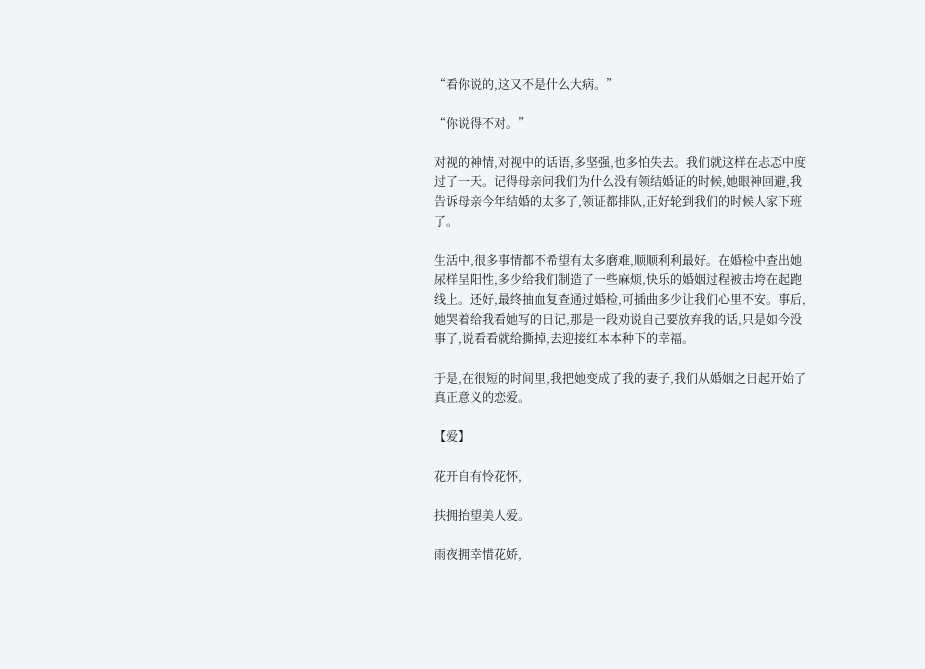“看你说的,这又不是什么大病。”

“你说得不对。”

对视的神情,对视中的话语,多坚强,也多怕失去。我们就这样在忐忑中度过了一天。记得母亲问我们为什么没有领结婚证的时候,她眼神回避,我告诉母亲今年结婚的太多了,领证都排队,正好轮到我们的时候人家下班了。

生活中,很多事情都不希望有太多磨难,顺顺利利最好。在婚检中查出她尿样呈阳性,多少给我们制造了一些麻烦,快乐的婚姻过程被击垮在起跑线上。还好,最终抽血复查通过婚检,可插曲多少让我们心里不安。事后,她哭着给我看她写的日记,那是一段劝说自己要放弃我的话,只是如今没事了,说看看就给撕掉,去迎接红本本种下的幸福。

于是,在很短的时间里,我把她变成了我的妻子,我们从婚姻之日起开始了真正意义的恋爱。

【爱】

花开自有怜花怀,

扶拥抬望美人爱。

雨夜拥幸惜花娇,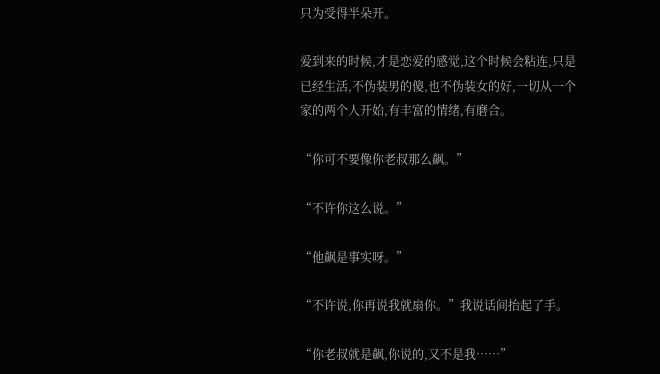只为受得半朵开。

爱到来的时候,才是恋爱的感觉,这个时候会粘连,只是已经生活,不伪装男的傻,也不伪装女的好,一切从一个家的两个人开始,有丰富的情绪,有磨合。

“你可不要像你老叔那么飙。”

“不许你这么说。”

“他飙是事实呀。”

“不许说,你再说我就扇你。”我说话间抬起了手。

“你老叔就是飙,你说的,又不是我……”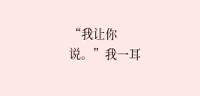“我让你说。”我一耳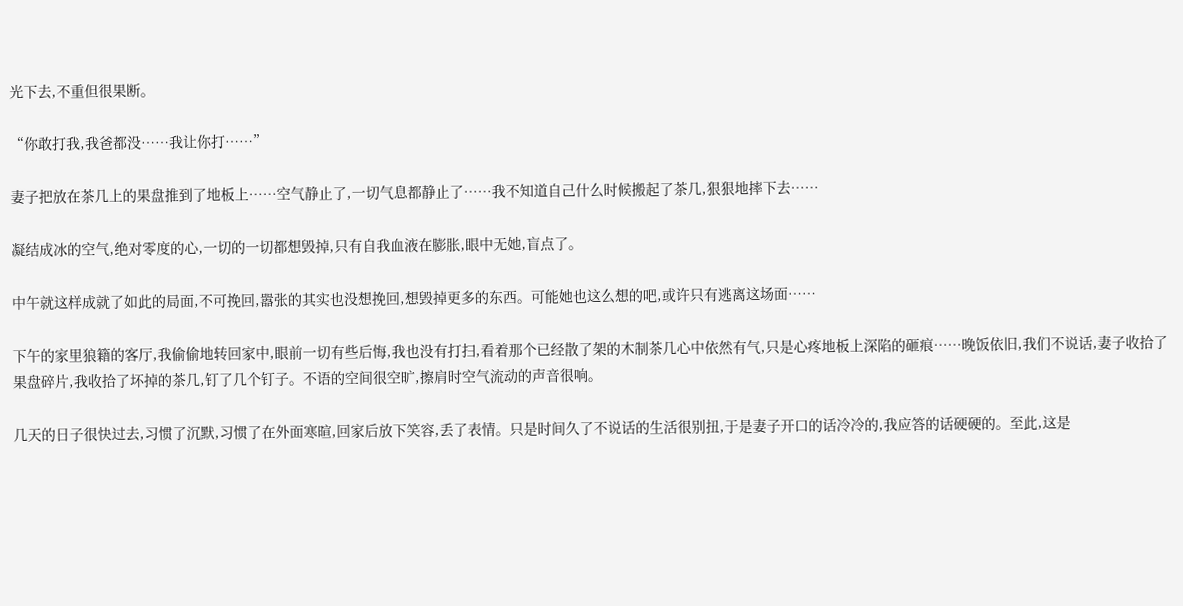光下去,不重但很果断。

“你敢打我,我爸都没……我让你打……”

妻子把放在茶几上的果盘推到了地板上……空气静止了,一切气息都静止了……我不知道自己什么时候搬起了茶几,狠狠地摔下去……

凝结成冰的空气,绝对零度的心,一切的一切都想毁掉,只有自我血液在膨胀,眼中无她,盲点了。

中午就这样成就了如此的局面,不可挽回,嚣张的其实也没想挽回,想毁掉更多的东西。可能她也这么想的吧,或许只有逃离这场面……

下午的家里狼籍的客厅,我偷偷地转回家中,眼前一切有些后悔,我也没有打扫,看着那个已经散了架的木制茶几心中依然有气,只是心疼地板上深陷的砸痕……晚饭依旧,我们不说话,妻子收拾了果盘碎片,我收拾了坏掉的茶几,钉了几个钉子。不语的空间很空旷,擦肩时空气流动的声音很响。

几天的日子很快过去,习惯了沉默,习惯了在外面寒暄,回家后放下笑容,丢了表情。只是时间久了不说话的生活很别扭,于是妻子开口的话冷冷的,我应答的话硬硬的。至此,这是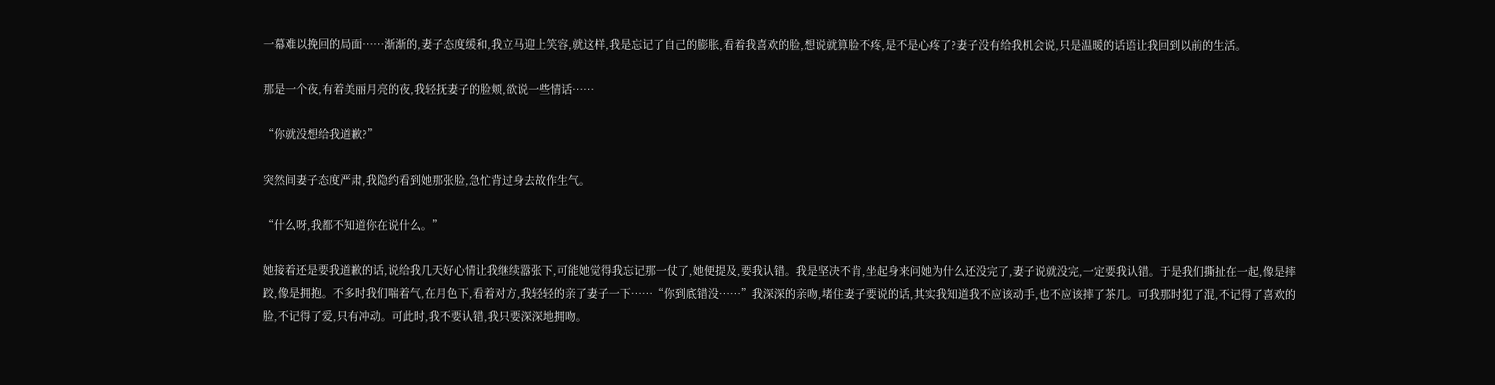一幕难以挽回的局面……渐渐的,妻子态度缓和,我立马迎上笑容,就这样,我是忘记了自己的膨胀,看着我喜欢的脸,想说就算脸不疼,是不是心疼了?妻子没有给我机会说,只是温暖的话语让我回到以前的生活。

那是一个夜,有着美丽月亮的夜,我轻抚妻子的脸颊,欲说一些情话……

“你就没想给我道歉?”

突然间妻子态度严肃,我隐约看到她那张脸,急忙背过身去故作生气。

“什么呀,我都不知道你在说什么。”

她接着还是要我道歉的话,说给我几天好心情让我继续嚣张下,可能她觉得我忘记那一仗了,她便提及,要我认错。我是坚决不肯,坐起身来问她为什么还没完了,妻子说就没完,一定要我认错。于是我们撕扯在一起,像是摔跤,像是拥抱。不多时我们喘着气,在月色下,看着对方,我轻轻的亲了妻子一下……“你到底错没……”我深深的亲吻,堵住妻子要说的话,其实我知道我不应该动手,也不应该摔了茶几。可我那时犯了混,不记得了喜欢的脸,不记得了爱,只有冲动。可此时,我不要认错,我只要深深地拥吻。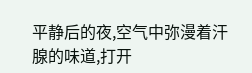平静后的夜,空气中弥漫着汗腺的味道,打开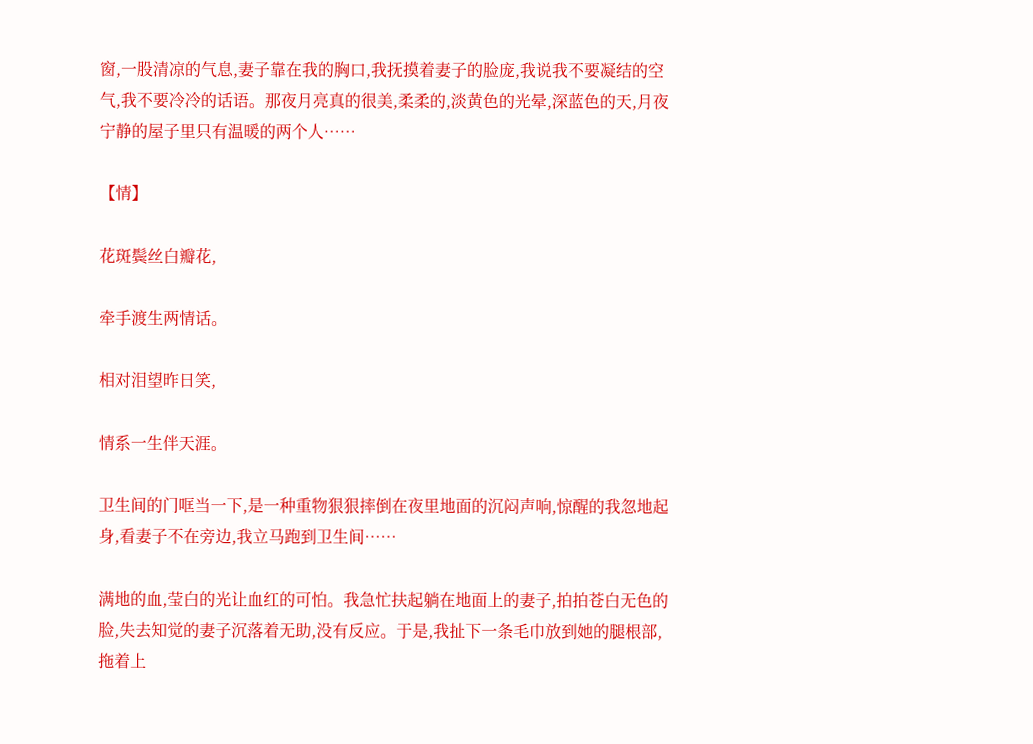窗,一股清凉的气息,妻子靠在我的胸口,我抚摸着妻子的脸庞,我说我不要凝结的空气,我不要冷冷的话语。那夜月亮真的很美,柔柔的,淡黄色的光晕,深蓝色的天,月夜宁静的屋子里只有温暖的两个人……

【情】

花斑鬓丝白瓣花,

牵手渡生两情话。

相对泪望昨日笑,

情系一生伴天涯。

卫生间的门哐当一下,是一种重物狠狠摔倒在夜里地面的沉闷声响,惊醒的我忽地起身,看妻子不在旁边,我立马跑到卫生间……

满地的血,莹白的光让血红的可怕。我急忙扶起躺在地面上的妻子,拍拍苍白无色的脸,失去知觉的妻子沉落着无助,没有反应。于是,我扯下一条毛巾放到她的腿根部,拖着上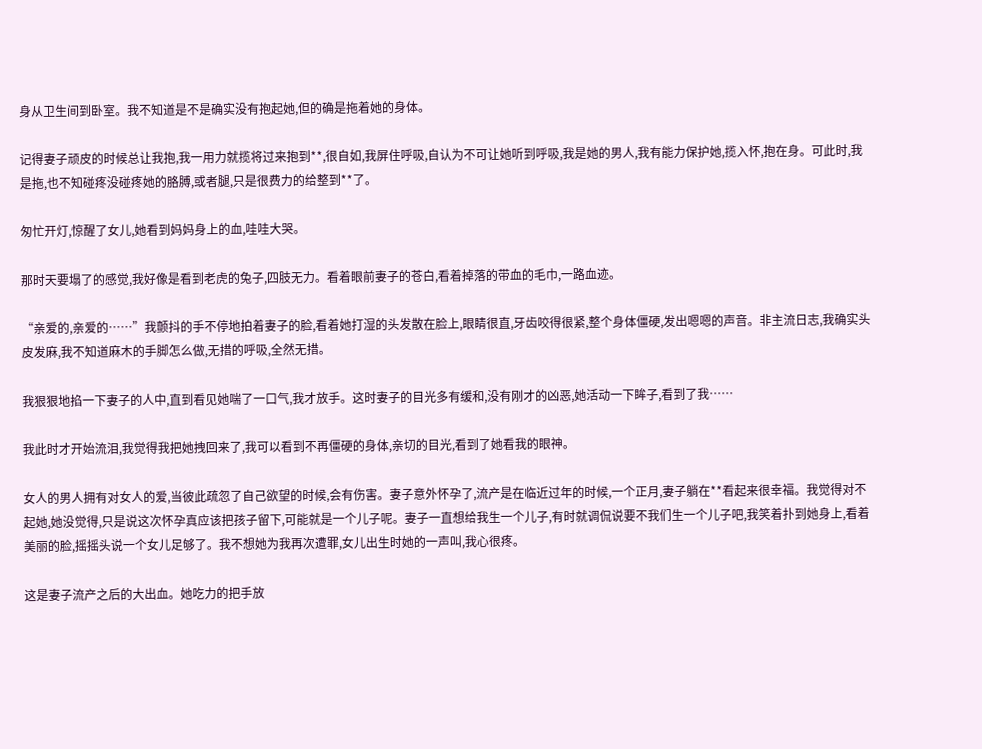身从卫生间到卧室。我不知道是不是确实没有抱起她,但的确是拖着她的身体。

记得妻子顽皮的时候总让我抱,我一用力就揽将过来抱到**,很自如,我屏住呼吸,自认为不可让她听到呼吸,我是她的男人,我有能力保护她,揽入怀,抱在身。可此时,我是拖,也不知碰疼没碰疼她的胳膊,或者腿,只是很费力的给整到**了。

匆忙开灯,惊醒了女儿,她看到妈妈身上的血,哇哇大哭。

那时天要塌了的感觉,我好像是看到老虎的兔子,四肢无力。看着眼前妻子的苍白,看着掉落的带血的毛巾,一路血迹。

“亲爱的,亲爱的……”我颤抖的手不停地拍着妻子的脸,看着她打湿的头发散在脸上,眼睛很直,牙齿咬得很紧,整个身体僵硬,发出嗯嗯的声音。非主流日志,我确实头皮发麻,我不知道麻木的手脚怎么做,无措的呼吸,全然无措。

我狠狠地掐一下妻子的人中,直到看见她喘了一口气,我才放手。这时妻子的目光多有缓和,没有刚才的凶恶,她活动一下眸子,看到了我……

我此时才开始流泪,我觉得我把她拽回来了,我可以看到不再僵硬的身体,亲切的目光,看到了她看我的眼神。

女人的男人拥有对女人的爱,当彼此疏忽了自己欲望的时候,会有伤害。妻子意外怀孕了,流产是在临近过年的时候,一个正月,妻子躺在**看起来很幸福。我觉得对不起她,她没觉得,只是说这次怀孕真应该把孩子留下,可能就是一个儿子呢。妻子一直想给我生一个儿子,有时就调侃说要不我们生一个儿子吧,我笑着扑到她身上,看着美丽的脸,摇摇头说一个女儿足够了。我不想她为我再次遭罪,女儿出生时她的一声叫,我心很疼。

这是妻子流产之后的大出血。她吃力的把手放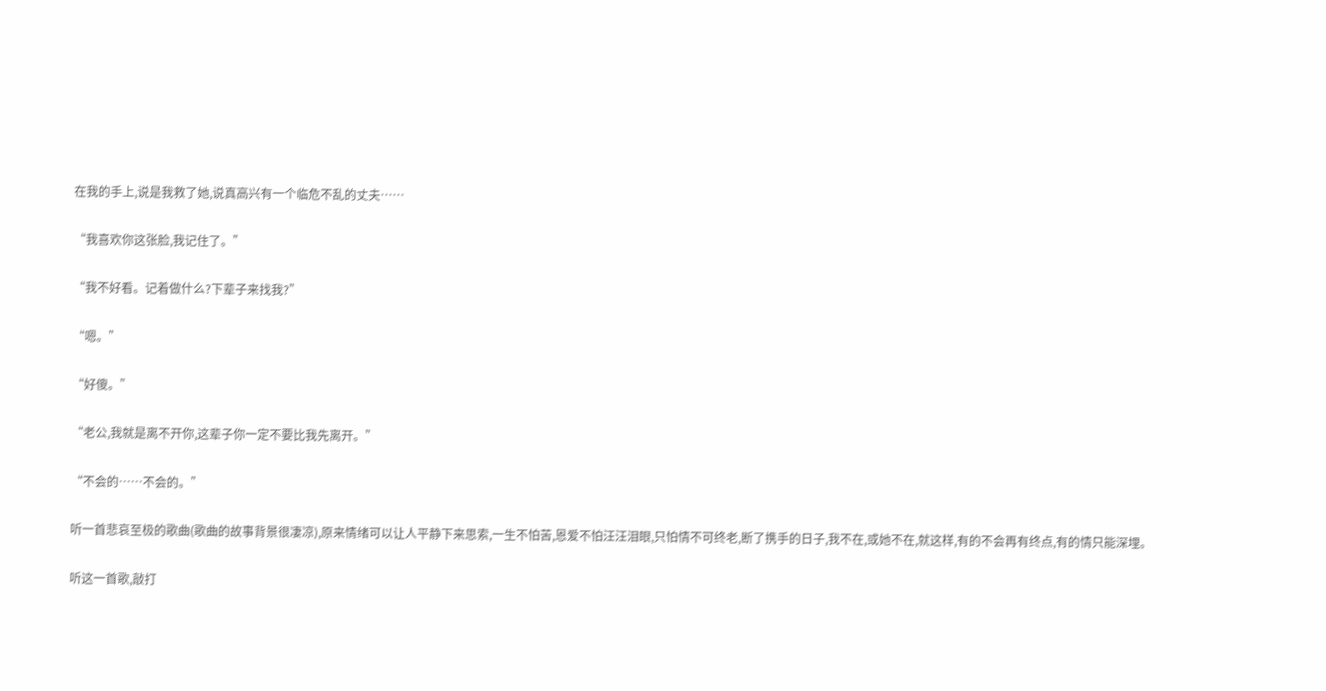在我的手上,说是我救了她,说真高兴有一个临危不乱的丈夫……

“我喜欢你这张脸,我记住了。”

“我不好看。记着做什么?下辈子来找我?”

“嗯。”

“好傻。”

“老公,我就是离不开你,这辈子你一定不要比我先离开。”

“不会的……不会的。”

听一首悲哀至极的歌曲(歌曲的故事背景很凄凉),原来情绪可以让人平静下来思索,一生不怕苦,恩爱不怕汪汪泪眼,只怕情不可终老,断了携手的日子,我不在,或她不在,就这样,有的不会再有终点,有的情只能深埋。

听这一首歌,敲打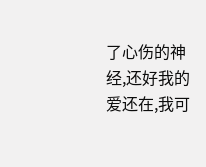了心伤的神经,还好我的爱还在,我可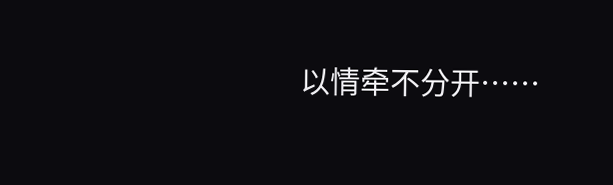以情牵不分开……